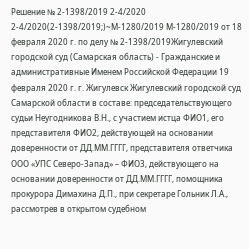Решение № 2-1398/2019 2-4/2020 2-4/2020(2-1398/2019;)~М-1280/2019 М-1280/2019 от 18 февраля 2020 г. по делу № 2-1398/2019Жигулевский городской суд (Самарская область) - Гражданские и административные Именем Российской Федерации 19 февраля 2020 г. г. Жигулевск Жигулевский городской суд Самарской области в составе: председательствующего судьи Неугодникова В.Н., с участием истца ФИО1, его представителя ФИО2, действующей на основании доверенности от ДД.ММ.ГГГГ, представителя ответчика ООО «УПС Северо-Запад» – ФИО3, действующего на основании доверенности от ДД.ММ.ГГГГ, помощника прокурора Димахина Д.П., при секретаре Гольник Л.А., рассмотрев в открытом судебном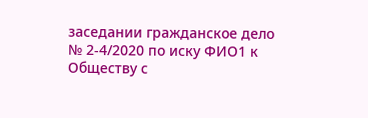заседании гражданское дело № 2-4/2020 по иску ФИО1 к Обществу с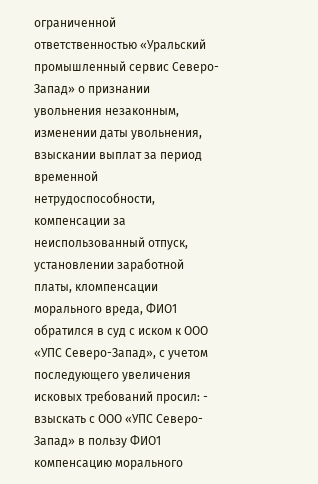ограниченной ответственностью «Уральский промышленный сервис Северо-Запад» о признании увольнения незаконным, изменении даты увольнения, взыскании выплат за период временной нетрудоспособности, компенсации за неиспользованный отпуск, установлении заработной платы, кломпенсации морального вреда, ФИО1 обратился в суд с иском к ООО «УПС Северо-Запад», с учетом последующего увеличения исковых требований просил: - взыскать с ООО «УПС Северо-Запад» в пользу ФИО1 компенсацию морального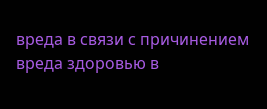вреда в связи с причинением вреда здоровью в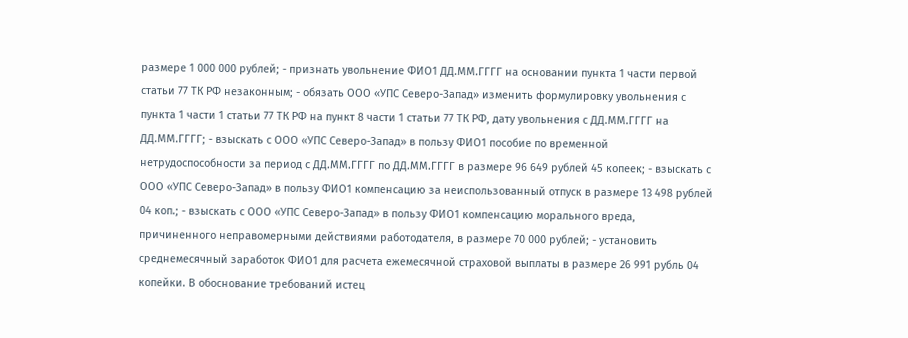размере 1 000 000 рублей; - признать увольнение ФИО1 ДД.ММ.ГГГГ на основании пункта 1 части первой статьи 77 ТК РФ незаконным; - обязать ООО «УПС Северо-Запад» изменить формулировку увольнения с пункта 1 части 1 статьи 77 ТК РФ на пункт 8 части 1 статьи 77 ТК РФ, дату увольнения с ДД.ММ.ГГГГ на ДД.ММ.ГГГГ; - взыскать с ООО «УПС Северо-Запад» в пользу ФИО1 пособие по временной нетрудоспособности за период с ДД.ММ.ГГГГ по ДД.ММ.ГГГГ в размере 96 649 рублей 45 копеек; - взыскать с ООО «УПС Северо-Запад» в пользу ФИО1 компенсацию за неиспользованный отпуск в размере 13 498 рублей 04 коп.; - взыскать с ООО «УПС Северо-Запад» в пользу ФИО1 компенсацию морального вреда, причиненного неправомерными действиями работодателя, в размере 70 000 рублей; - установить среднемесячный заработок ФИО1 для расчета ежемесячной страховой выплаты в размере 26 991 рубль 04 копейки. В обоснование требований истец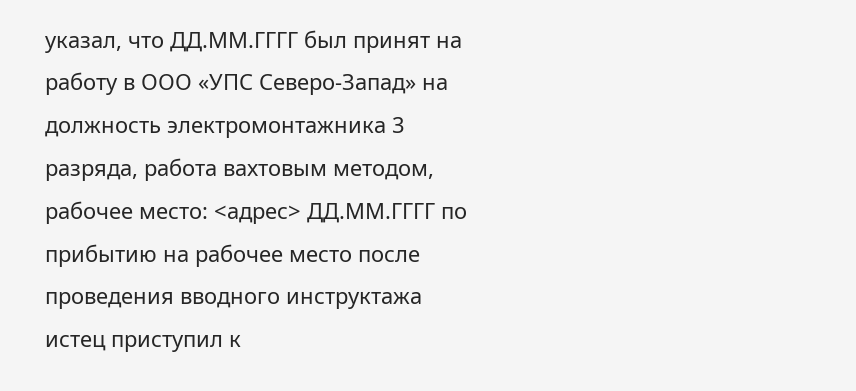указал, что ДД.ММ.ГГГГ был принят на работу в ООО «УПС Северо-Запад» на должность электромонтажника 3 разряда, работа вахтовым методом, рабочее место: <адрес> ДД.ММ.ГГГГ по прибытию на рабочее место после проведения вводного инструктажа истец приступил к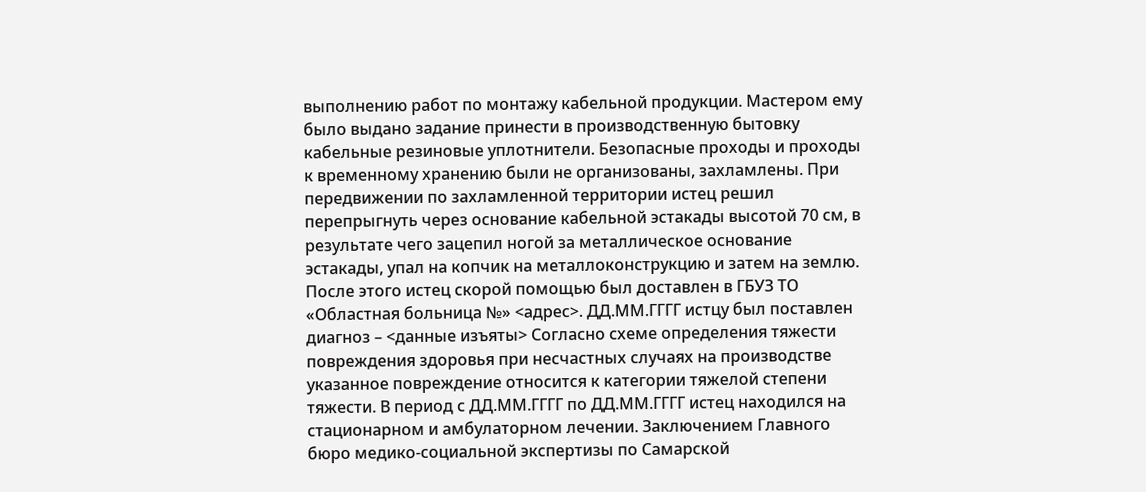выполнению работ по монтажу кабельной продукции. Мастером ему было выдано задание принести в производственную бытовку кабельные резиновые уплотнители. Безопасные проходы и проходы к временному хранению были не организованы, захламлены. При передвижении по захламленной территории истец решил перепрыгнуть через основание кабельной эстакады высотой 70 см, в результате чего зацепил ногой за металлическое основание эстакады, упал на копчик на металлоконструкцию и затем на землю. После этого истец скорой помощью был доставлен в ГБУЗ ТО «Областная больница №» <адрес>. ДД.ММ.ГГГГ истцу был поставлен диагноз – <данные изъяты> Согласно схеме определения тяжести повреждения здоровья при несчастных случаях на производстве указанное повреждение относится к категории тяжелой степени тяжести. В период с ДД.ММ.ГГГГ по ДД.ММ.ГГГГ истец находился на стационарном и амбулаторном лечении. Заключением Главного бюро медико-социальной экспертизы по Самарской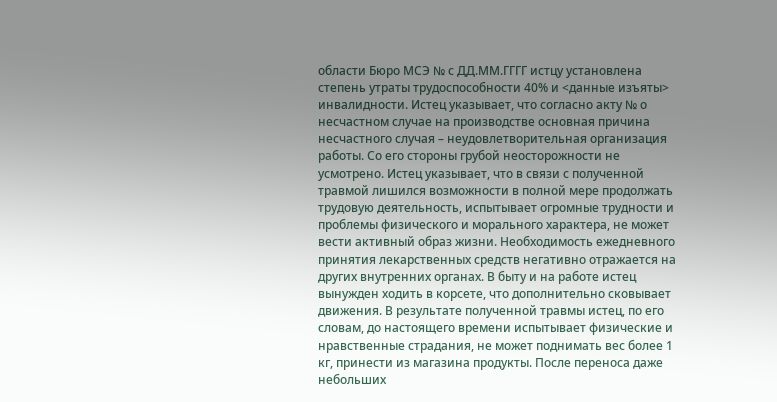области Бюро МСЭ № с ДД.ММ.ГГГГ истцу установлена степень утраты трудоспособности 40% и <данные изъяты> инвалидности. Истец указывает, что согласно акту № о несчастном случае на производстве основная причина несчастного случая – неудовлетворительная организация работы. Со его стороны грубой неосторожности не усмотрено. Истец указывает, что в связи с полученной травмой лишился возможности в полной мере продолжать трудовую деятельность, испытывает огромные трудности и проблемы физического и морального характера, не может вести активный образ жизни. Необходимость ежедневного принятия лекарственных средств негативно отражается на других внутренних органах. В быту и на работе истец вынужден ходить в корсете, что дополнительно сковывает движения. В результате полученной травмы истец, по его словам, до настоящего времени испытывает физические и нравственные страдания, не может поднимать вес более 1 кг, принести из магазина продукты. После переноса даже небольших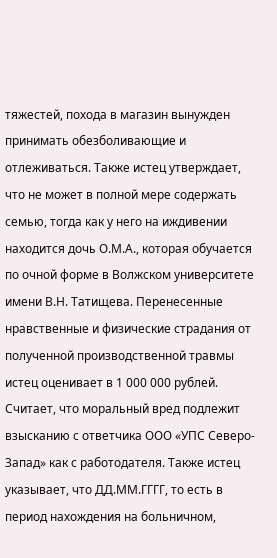тяжестей, похода в магазин вынужден принимать обезболивающие и отлеживаться. Также истец утверждает, что не может в полной мере содержать семью, тогда как у него на иждивении находится дочь О.М.А., которая обучается по очной форме в Волжском университете имени В.Н. Татищева. Перенесенные нравственные и физические страдания от полученной производственной травмы истец оценивает в 1 000 000 рублей. Считает, что моральный вред подлежит взысканию с ответчика ООО «УПС Северо-Запад» как с работодателя. Также истец указывает, что ДД.ММ.ГГГГ, то есть в период нахождения на больничном,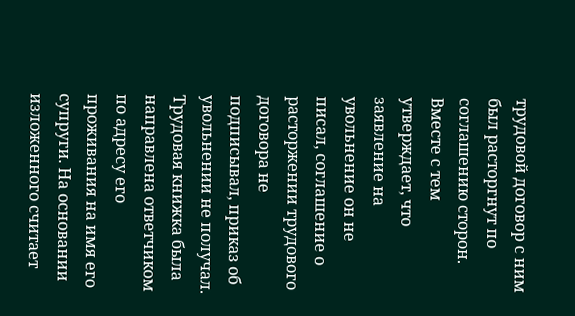трудовой договор с ним был расторгнут по соглашению сторон. Вместе с тем утверждает, что заявление на увольнение он не писал, соглашение о расторжении трудового договора не подписывал, приказ об увольнении не получал. Трудовая книжка была направлена ответчиком по адресу его проживания на имя его супруги. На основании изложенного считает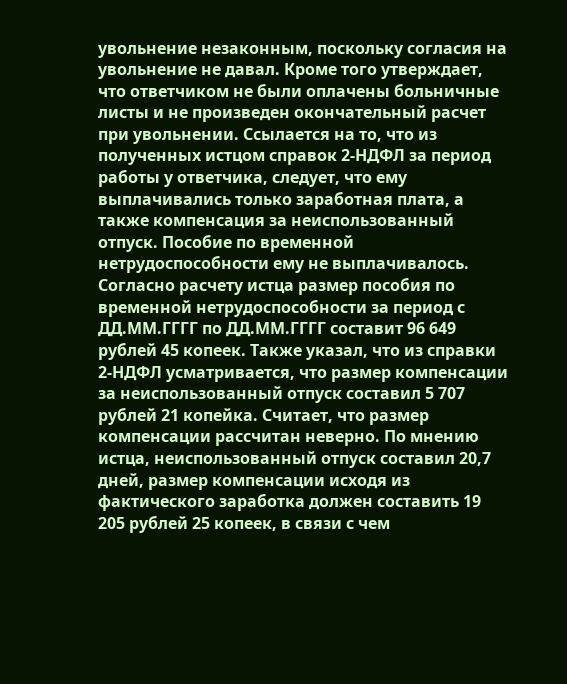увольнение незаконным, поскольку согласия на увольнение не давал. Кроме того утверждает, что ответчиком не были оплачены больничные листы и не произведен окончательный расчет при увольнении. Ссылается на то, что из полученных истцом справок 2-НДФЛ за период работы у ответчика, следует, что ему выплачивались только заработная плата, а также компенсация за неиспользованный отпуск. Пособие по временной нетрудоспособности ему не выплачивалось. Согласно расчету истца размер пособия по временной нетрудоспособности за период с ДД.ММ.ГГГГ по ДД.ММ.ГГГГ составит 96 649 рублей 45 копеек. Также указал, что из справки 2-НДФЛ усматривается, что размер компенсации за неиспользованный отпуск составил 5 707 рублей 21 копейка. Считает, что размер компенсации рассчитан неверно. По мнению истца, неиспользованный отпуск составил 20,7 дней, размер компенсации исходя из фактического заработка должен составить 19 205 рублей 25 копеек, в связи с чем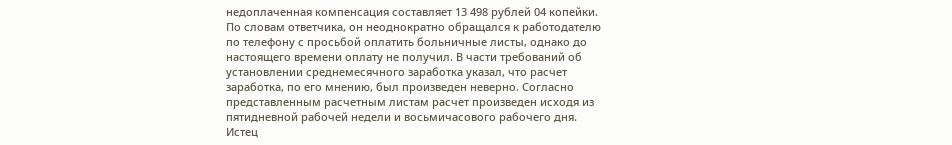недоплаченная компенсация составляет 13 498 рублей 04 копейки. По словам ответчика, он неоднократно обращался к работодателю по телефону с просьбой оплатить больничные листы, однако до настоящего времени оплату не получил. В части требований об установлении среднемесячного заработка указал, что расчет заработка, по его мнению, был произведен неверно. Согласно представленным расчетным листам расчет произведен исходя из пятидневной рабочей недели и восьмичасового рабочего дня. Истец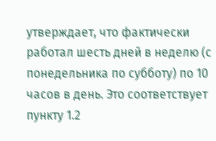утверждает, что фактически работал шесть дней в неделю (с понедельника по субботу) по 10 часов в день. Это соответствует пункту 1.2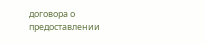договора о предоставлении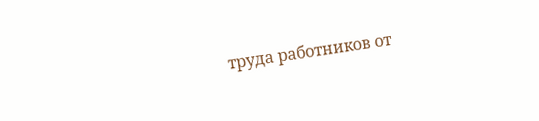труда работников от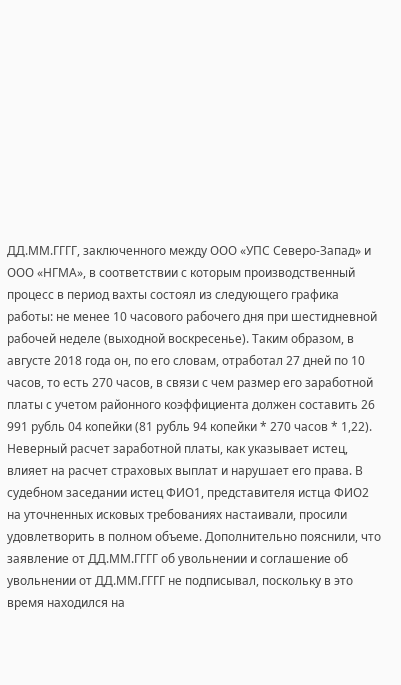ДД.ММ.ГГГГ, заключенного между ООО «УПС Северо-Запад» и ООО «НГМА», в соответствии с которым производственный процесс в период вахты состоял из следующего графика работы: не менее 10 часового рабочего дня при шестидневной рабочей неделе (выходной воскресенье). Таким образом, в августе 2018 года он, по его словам, отработал 27 дней по 10 часов, то есть 270 часов, в связи с чем размер его заработной платы с учетом районного коэффициента должен составить 26 991 рубль 04 копейки (81 рубль 94 копейки * 270 часов * 1,22). Неверный расчет заработной платы, как указывает истец, влияет на расчет страховых выплат и нарушает его права. В судебном заседании истец ФИО1, представителя истца ФИО2 на уточненных исковых требованиях настаивали, просили удовлетворить в полном объеме. Дополнительно пояснили, что заявление от ДД.ММ.ГГГГ об увольнении и соглашение об увольнении от ДД.ММ.ГГГГ не подписывал, поскольку в это время находился на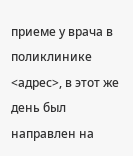приеме у врача в поликлинике <адрес>, в этот же день был направлен на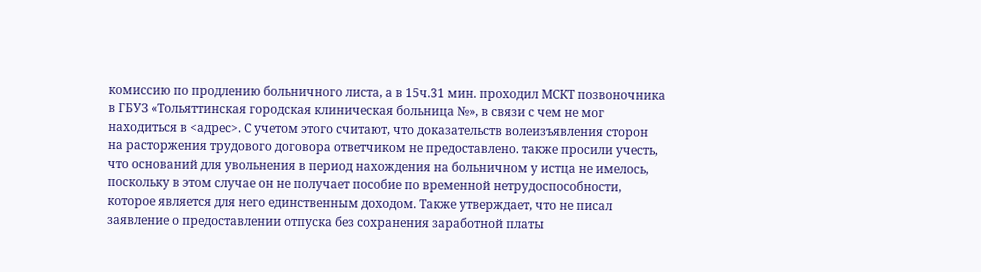комиссию по продлению больничного листа, а в 15ч.31 мин. проходил МСКТ позвоночника в ГБУЗ «Тольяттинская городская клиническая больница №», в связи с чем не мог находиться в <адрес>. С учетом этого считают, что доказательств волеизъявления сторон на расторжения трудового договора ответчиком не предоставлено. также просили учесть, что оснований для увольнения в период нахождения на больничном у истца не имелось, поскольку в этом случае он не получает пособие по временной нетрудоспособности, которое является для него единственным доходом. Также утверждает, что не писал заявление о предоставлении отпуска без сохранения заработной платы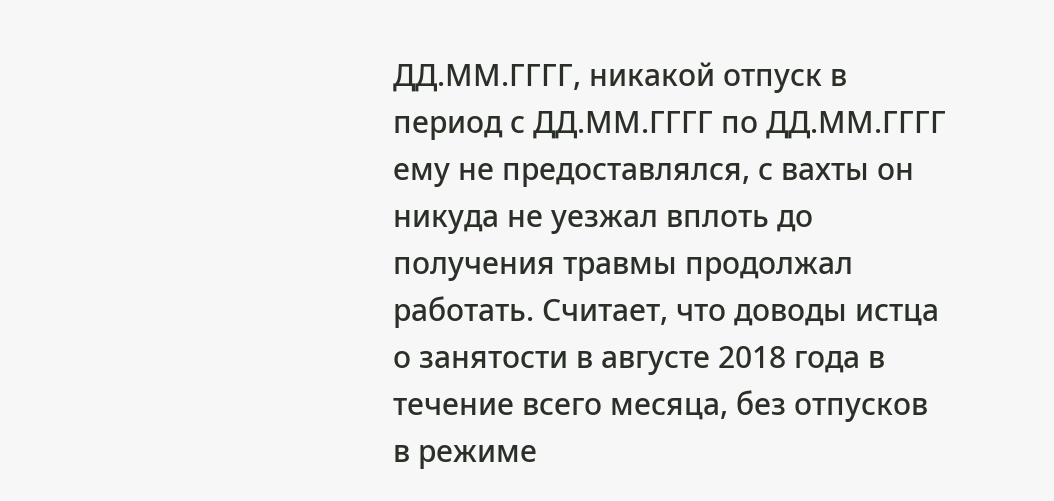ДД.ММ.ГГГГ, никакой отпуск в период с ДД.ММ.ГГГГ по ДД.ММ.ГГГГ ему не предоставлялся, с вахты он никуда не уезжал вплоть до получения травмы продолжал работать. Считает, что доводы истца о занятости в августе 2018 года в течение всего месяца, без отпусков в режиме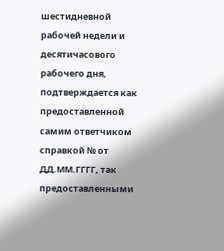шестидневной рабочей недели и десятичасового рабочего дня, подтверждается как предоставленной самим ответчиком справкой № от ДД.ММ.ГГГГ, так предоставленными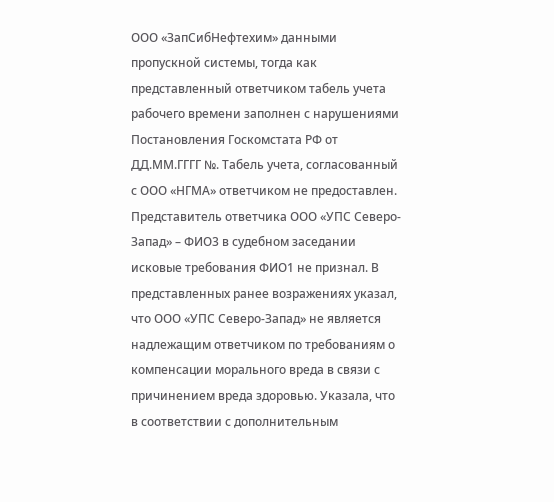ООО «ЗапСибНефтехим» данными пропускной системы, тогда как представленный ответчиком табель учета рабочего времени заполнен с нарушениями Постановления Госкомстата РФ от ДД.ММ.ГГГГ №. Табель учета, согласованный с ООО «НГМА» ответчиком не предоставлен. Представитель ответчика ООО «УПС Северо-Запад» – ФИО3 в судебном заседании исковые требования ФИО1 не признал. В представленных ранее возражениях указал, что ООО «УПС Северо-Запад» не является надлежащим ответчиком по требованиям о компенсации морального вреда в связи с причинением вреда здоровью. Указала, что в соответствии с дополнительным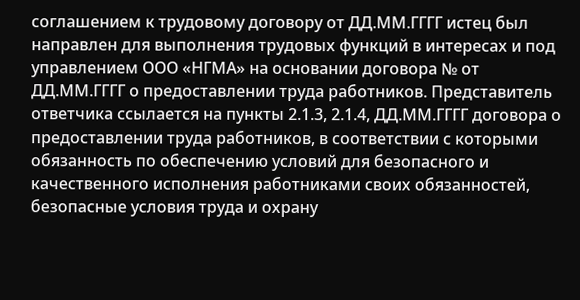соглашением к трудовому договору от ДД.ММ.ГГГГ истец был направлен для выполнения трудовых функций в интересах и под управлением ООО «НГМА» на основании договора № от ДД.ММ.ГГГГ о предоставлении труда работников. Представитель ответчика ссылается на пункты 2.1.3, 2.1.4, ДД.ММ.ГГГГ договора о предоставлении труда работников, в соответствии с которыми обязанность по обеспечению условий для безопасного и качественного исполнения работниками своих обязанностей, безопасные условия труда и охрану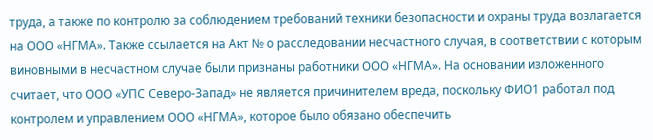труда, а также по контролю за соблюдением требований техники безопасности и охраны труда возлагается на ООО «НГМА». Также ссылается на Акт № о расследовании несчастного случая, в соответствии с которым виновными в несчастном случае были признаны работники ООО «НГМА». На основании изложенного считает, что ООО «УПС Северо-Запад» не является причинителем вреда, поскольку ФИО1 работал под контролем и управлением ООО «НГМА», которое было обязано обеспечить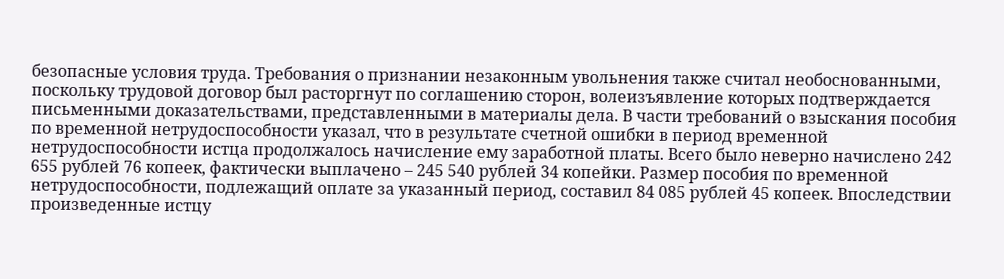безопасные условия труда. Требования о признании незаконным увольнения также считал необоснованными, поскольку трудовой договор был расторгнут по соглашению сторон, волеизъявление которых подтверждается письменными доказательствами, представленными в материалы дела. В части требований о взыскания пособия по временной нетрудоспособности указал, что в результате счетной ошибки в период временной нетрудоспособности истца продолжалось начисление ему заработной платы. Всего было неверно начислено 242 655 рублей 76 копеек, фактически выплачено – 245 540 рублей 34 копейки. Размер пособия по временной нетрудоспособности, подлежащий оплате за указанный период, составил 84 085 рублей 45 копеек. Впоследствии произведенные истцу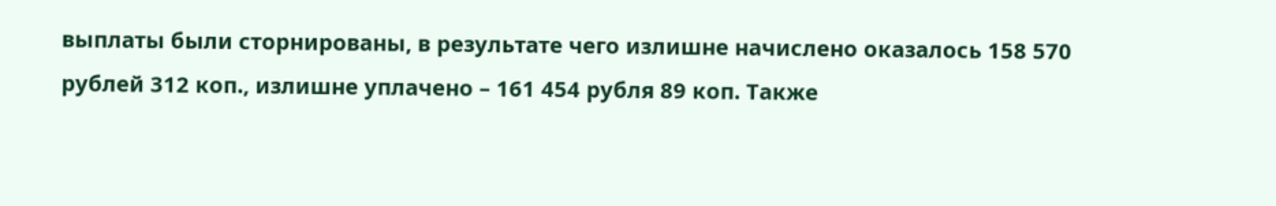выплаты были сторнированы, в результате чего излишне начислено оказалось 158 570 рублей 312 коп., излишне уплачено – 161 454 рубля 89 коп. Также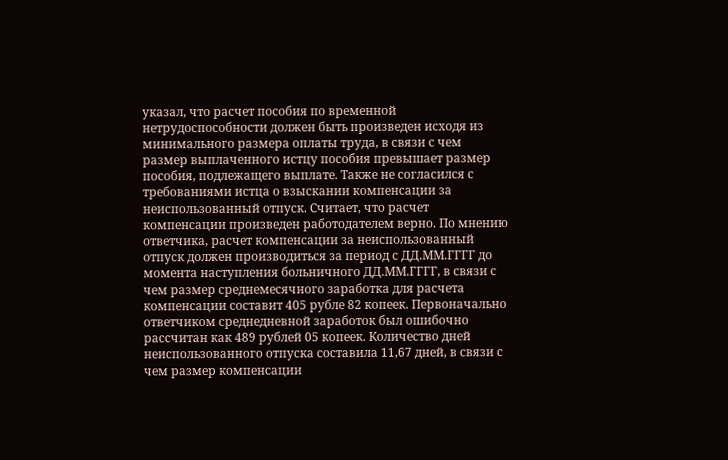указал, что расчет пособия по временной нетрудоспособности должен быть произведен исходя из минимального размера оплаты труда, в связи с чем размер выплаченного истцу пособия превышает размер пособия, подлежащего выплате. Также не согласился с требованиями истца о взыскании компенсации за неиспользованный отпуск. Считает, что расчет компенсации произведен работодателем верно. По мнению ответчика, расчет компенсации за неиспользованный отпуск должен производиться за период с ДД.ММ.ГГГГ до момента наступления больничного ДД.ММ.ГГГГ, в связи с чем размер среднемесячного заработка для расчета компенсации составит 405 рубле 82 копеек. Первоначально ответчиком среднедневной заработок был ошибочно рассчитан как 489 рублей 05 копеек. Количество дней неиспользованного отпуска составила 11,67 дней, в связи с чем размер компенсации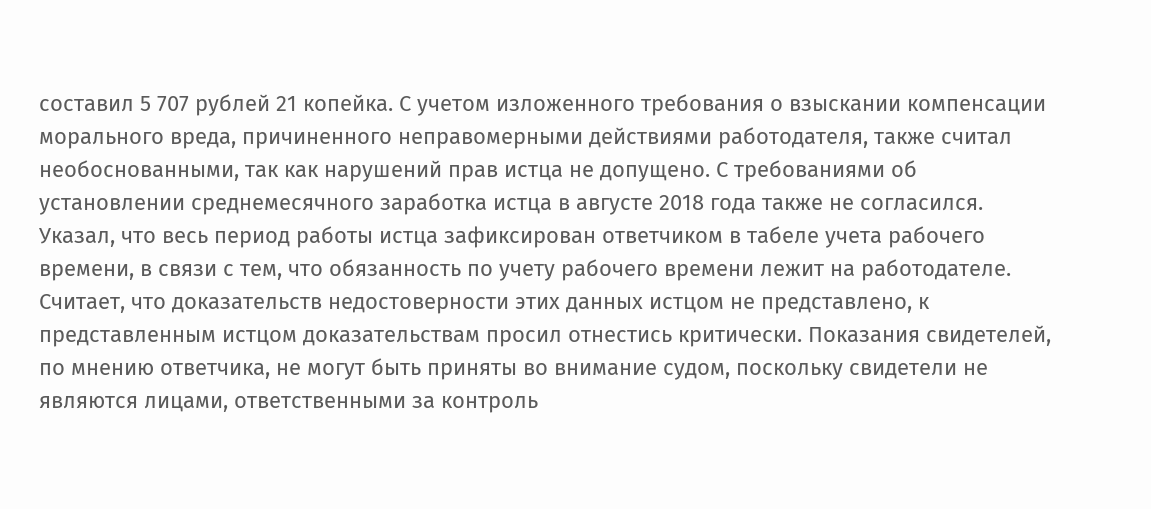составил 5 707 рублей 21 копейка. С учетом изложенного требования о взыскании компенсации морального вреда, причиненного неправомерными действиями работодателя, также считал необоснованными, так как нарушений прав истца не допущено. С требованиями об установлении среднемесячного заработка истца в августе 2018 года также не согласился. Указал, что весь период работы истца зафиксирован ответчиком в табеле учета рабочего времени, в связи с тем, что обязанность по учету рабочего времени лежит на работодателе. Считает, что доказательств недостоверности этих данных истцом не представлено, к представленным истцом доказательствам просил отнестись критически. Показания свидетелей, по мнению ответчика, не могут быть приняты во внимание судом, поскольку свидетели не являются лицами, ответственными за контроль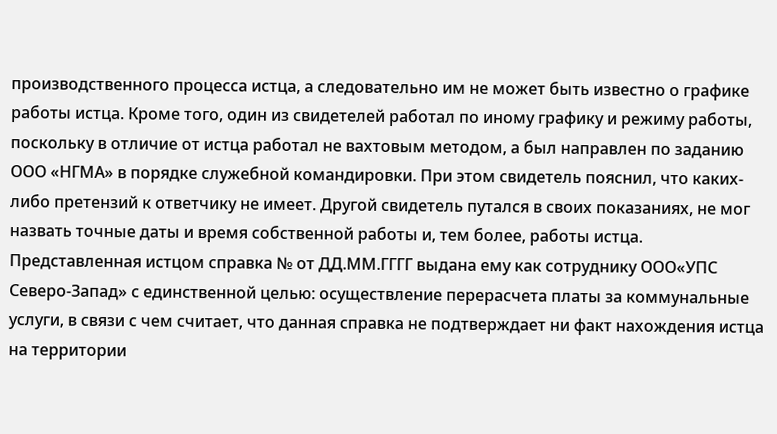производственного процесса истца, а следовательно им не может быть известно о графике работы истца. Кроме того, один из свидетелей работал по иному графику и режиму работы, поскольку в отличие от истца работал не вахтовым методом, а был направлен по заданию ООО «НГМА» в порядке служебной командировки. При этом свидетель пояснил, что каких-либо претензий к ответчику не имеет. Другой свидетель путался в своих показаниях, не мог назвать точные даты и время собственной работы и, тем более, работы истца. Представленная истцом справка № от ДД.ММ.ГГГГ выдана ему как сотруднику ООО«УПС Северо-Запад» с единственной целью: осуществление перерасчета платы за коммунальные услуги, в связи с чем считает, что данная справка не подтверждает ни факт нахождения истца на территории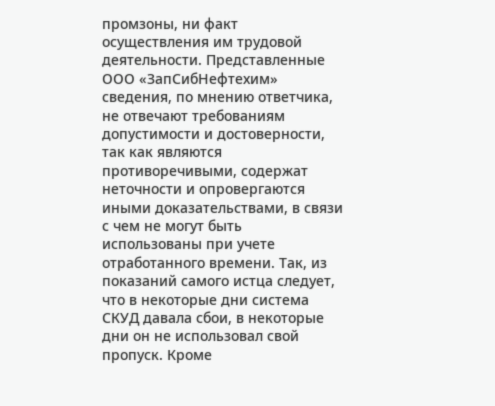промзоны, ни факт осуществления им трудовой деятельности. Представленные ООО «ЗапСибНефтехим» сведения, по мнению ответчика, не отвечают требованиям допустимости и достоверности, так как являются противоречивыми, содержат неточности и опровергаются иными доказательствами, в связи с чем не могут быть использованы при учете отработанного времени. Так, из показаний самого истца следует, что в некоторые дни система СКУД давала сбои, в некоторые дни он не использовал свой пропуск. Кроме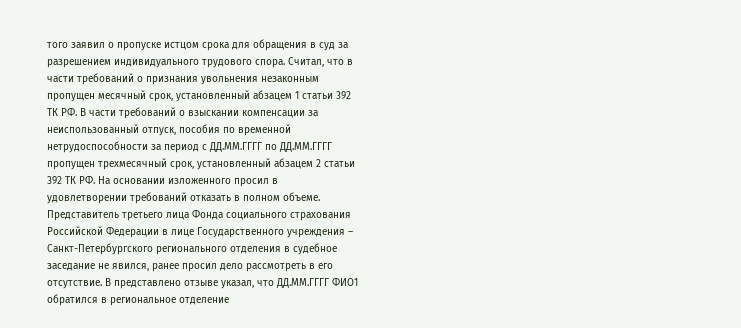того заявил о пропуске истцом срока для обращения в суд за разрешением индивидуального трудового спора. Считал, что в части требований о признания увольнения незаконным пропущен месячный срок, установленный абзацем 1 статьи 392 ТК РФ. В части требований о взыскании компенсации за неиспользованный отпуск, пособия по временной нетрудоспособности за период с ДД.ММ.ГГГГ по ДД.ММ.ГГГГ пропущен трехмесячный срок, установленный абзацем 2 статьи 392 ТК РФ. На основании изложенного просил в удовлетворении требований отказать в полном объеме. Представитель третьего лица Фонда социального страхования Российской Федерации в лице Государственного учреждения – Санкт-Петербургского регионального отделения в судебное заседание не явился, ранее просил дело рассмотреть в его отсутствие. В представлено отзыве указал, что ДД.ММ.ГГГГ ФИО1 обратился в региональное отделение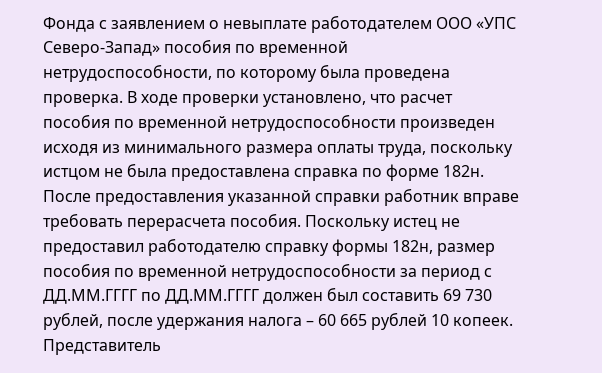Фонда с заявлением о невыплате работодателем ООО «УПС Северо-Запад» пособия по временной нетрудоспособности, по которому была проведена проверка. В ходе проверки установлено, что расчет пособия по временной нетрудоспособности произведен исходя из минимального размера оплаты труда, поскольку истцом не была предоставлена справка по форме 182н. После предоставления указанной справки работник вправе требовать перерасчета пособия. Поскольку истец не предоставил работодателю справку формы 182н, размер пособия по временной нетрудоспособности за период с ДД.ММ.ГГГГ по ДД.ММ.ГГГГ должен был составить 69 730 рублей, после удержания налога – 60 665 рублей 10 копеек. Представитель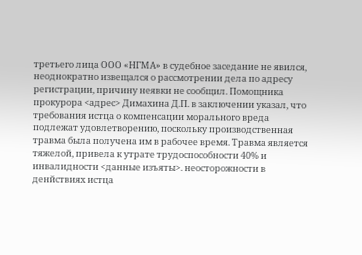третьего лица ООО «НГМА» в судебное заседание не явился, неоднократно извещался о рассмотрении дела по адресу регистрации, причину неявки не сообщил. Помощника прокурора <адрес> Димахина Д.П. в заключении указал, что требования истца о компенсации морального вреда подлежат удовлетворению, поскольку производственная травма была получена им в рабочее время. Травма является тяжелой, привела к утрате трудоспособности 40% и инвалидности <данные изъяты>. неосторожности в денйствиях истца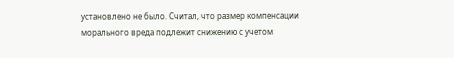установлено не было. Считал, что размер компенсации морального вреда подлежит снижению с учетом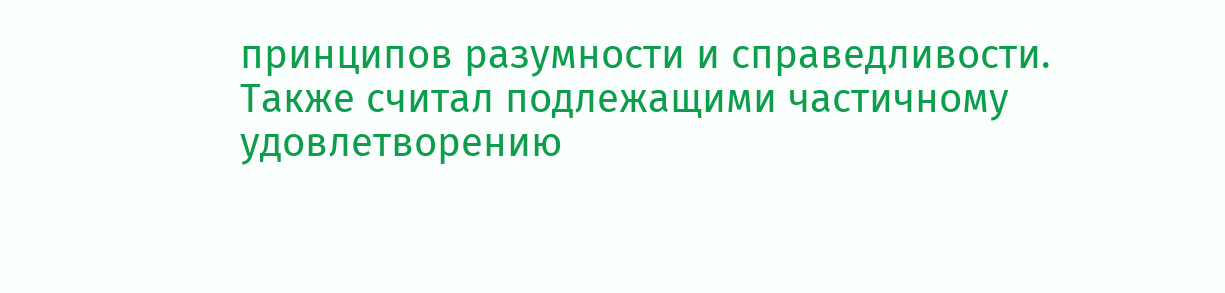принципов разумности и справедливости. Также считал подлежащими частичному удовлетворению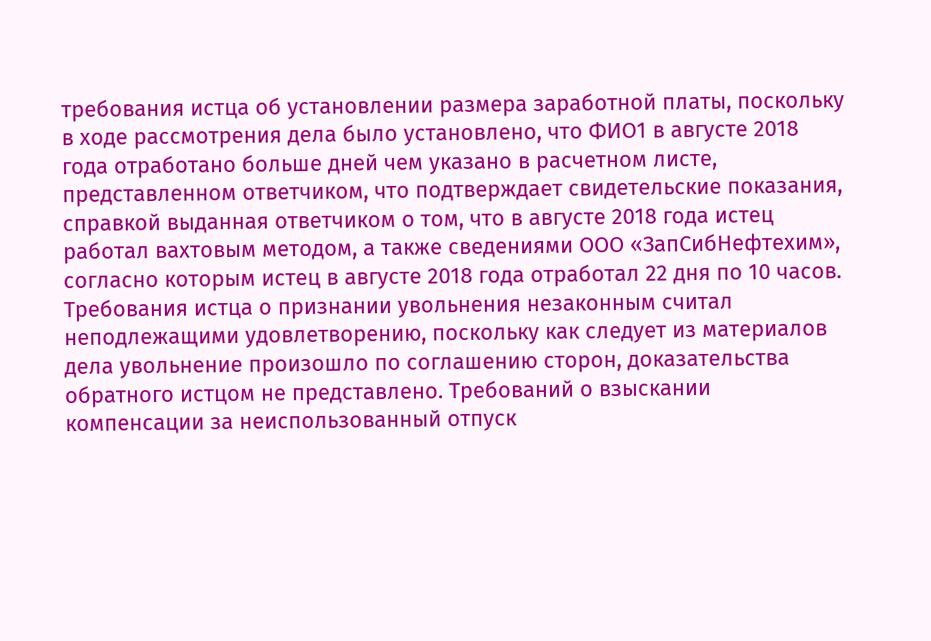требования истца об установлении размера заработной платы, поскольку в ходе рассмотрения дела было установлено, что ФИО1 в августе 2018 года отработано больше дней чем указано в расчетном листе, представленном ответчиком, что подтверждает свидетельские показания, справкой выданная ответчиком о том, что в августе 2018 года истец работал вахтовым методом, а также сведениями ООО «ЗапСибНефтехим», согласно которым истец в августе 2018 года отработал 22 дня по 10 часов. Требования истца о признании увольнения незаконным считал неподлежащими удовлетворению, поскольку как следует из материалов дела увольнение произошло по соглашению сторон, доказательства обратного истцом не представлено. Требований о взыскании компенсации за неиспользованный отпуск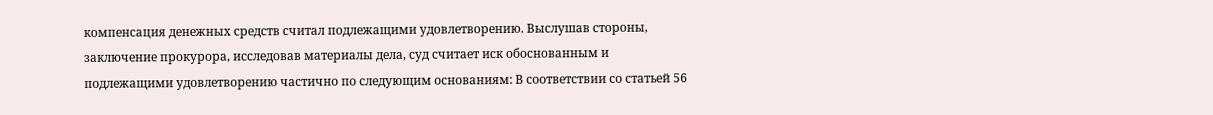компенсация денежных средств считал подлежащими удовлетворению. Выслушав стороны, заключение прокурора, исследовав материалы дела, суд считает иск обоснованным и подлежащими удовлетворению частично по следующим основаниям: В соответствии со статьей 56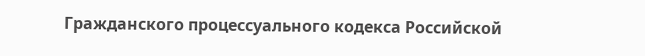Гражданского процессуального кодекса Российской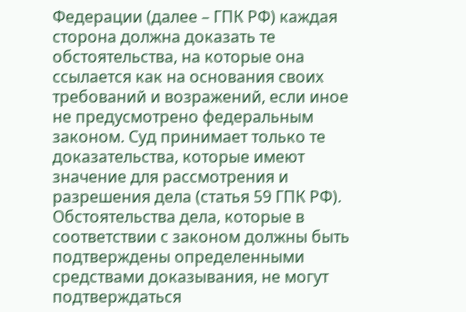Федерации (далее – ГПК РФ) каждая сторона должна доказать те обстоятельства, на которые она ссылается как на основания своих требований и возражений, если иное не предусмотрено федеральным законом. Суд принимает только те доказательства, которые имеют значение для рассмотрения и разрешения дела (статья 59 ГПК РФ). Обстоятельства дела, которые в соответствии с законом должны быть подтверждены определенными средствами доказывания, не могут подтверждаться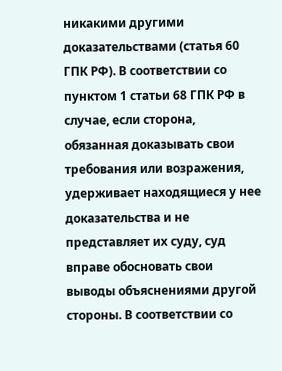никакими другими доказательствами (статья 60 ГПК РФ). В соответствии со пунктом 1 статьи 68 ГПК РФ в случае, если сторона, обязанная доказывать свои требования или возражения, удерживает находящиеся у нее доказательства и не представляет их суду, суд вправе обосновать свои выводы объяснениями другой стороны. В соответствии со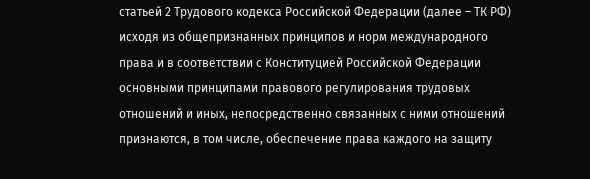статьей 2 Трудового кодекса Российской Федерации (далее – ТК РФ) исходя из общепризнанных принципов и норм международного права и в соответствии с Конституцией Российской Федерации основными принципами правового регулирования трудовых отношений и иных, непосредственно связанных с ними отношений признаются, в том числе, обеспечение права каждого на защиту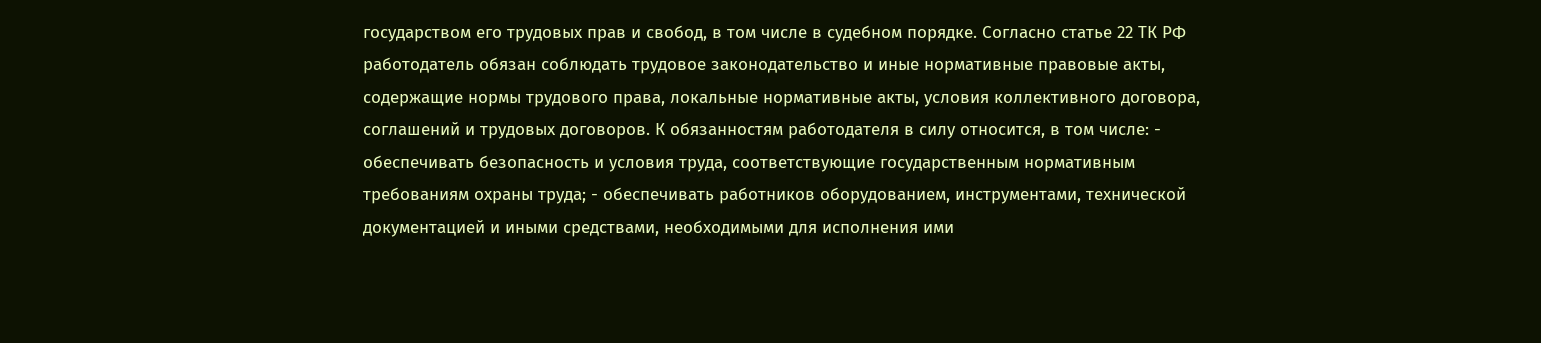государством его трудовых прав и свобод, в том числе в судебном порядке. Согласно статье 22 ТК РФ работодатель обязан соблюдать трудовое законодательство и иные нормативные правовые акты, содержащие нормы трудового права, локальные нормативные акты, условия коллективного договора, соглашений и трудовых договоров. К обязанностям работодателя в силу относится, в том числе: - обеспечивать безопасность и условия труда, соответствующие государственным нормативным требованиям охраны труда; - обеспечивать работников оборудованием, инструментами, технической документацией и иными средствами, необходимыми для исполнения ими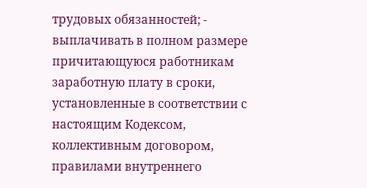трудовых обязанностей; - выплачивать в полном размере причитающуюся работникам заработную плату в сроки, установленные в соответствии с настоящим Кодексом, коллективным договором, правилами внутреннего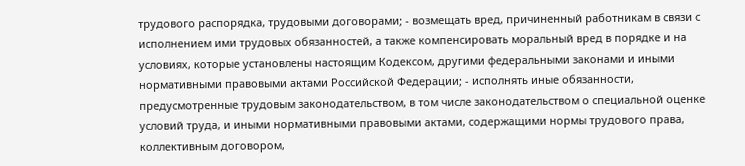трудового распорядка, трудовыми договорами; - возмещать вред, причиненный работникам в связи с исполнением ими трудовых обязанностей, а также компенсировать моральный вред в порядке и на условиях, которые установлены настоящим Кодексом, другими федеральными законами и иными нормативными правовыми актами Российской Федерации; - исполнять иные обязанности, предусмотренные трудовым законодательством, в том числе законодательством о специальной оценке условий труда, и иными нормативными правовыми актами, содержащими нормы трудового права, коллективным договором,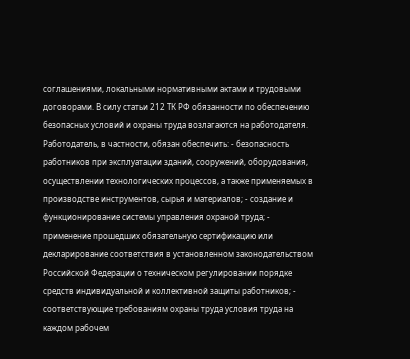соглашениями, локальными нормативными актами и трудовыми договорами. В силу статьи 212 ТК РФ обязанности по обеспечению безопасных условий и охраны труда возлагаются на работодателя. Работодатель, в частности, обязан обеспечить: - безопасность работников при эксплуатации зданий, сооружений, оборудования, осуществлении технологических процессов, а также применяемых в производстве инструментов, сырья и материалов; - создание и функционирование системы управления охраной труда; - применение прошедших обязательную сертификацию или декларирование соответствия в установленном законодательством Российской Федерации о техническом регулировании порядке средств индивидуальной и коллективной защиты работников; - соответствующие требованиям охраны труда условия труда на каждом рабочем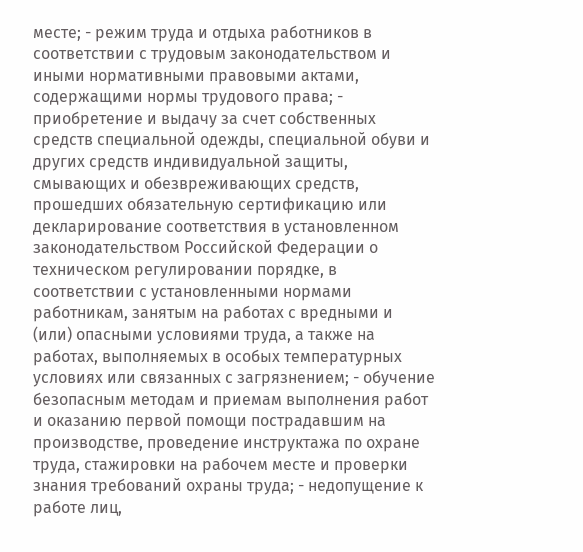месте; - режим труда и отдыха работников в соответствии с трудовым законодательством и иными нормативными правовыми актами, содержащими нормы трудового права; - приобретение и выдачу за счет собственных средств специальной одежды, специальной обуви и других средств индивидуальной защиты, смывающих и обезвреживающих средств, прошедших обязательную сертификацию или декларирование соответствия в установленном законодательством Российской Федерации о техническом регулировании порядке, в соответствии с установленными нормами работникам, занятым на работах с вредными и (или) опасными условиями труда, а также на работах, выполняемых в особых температурных условиях или связанных с загрязнением; - обучение безопасным методам и приемам выполнения работ и оказанию первой помощи пострадавшим на производстве, проведение инструктажа по охране труда, стажировки на рабочем месте и проверки знания требований охраны труда; - недопущение к работе лиц,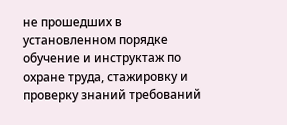не прошедших в установленном порядке обучение и инструктаж по охране труда, стажировку и проверку знаний требований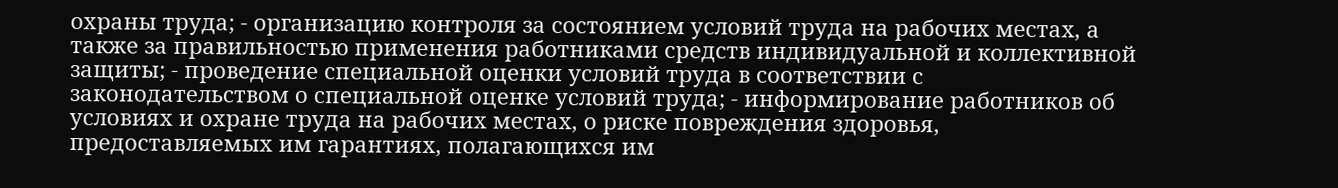охраны труда; - организацию контроля за состоянием условий труда на рабочих местах, а также за правильностью применения работниками средств индивидуальной и коллективной защиты; - проведение специальной оценки условий труда в соответствии с законодательством о специальной оценке условий труда; - информирование работников об условиях и охране труда на рабочих местах, о риске повреждения здоровья, предоставляемых им гарантиях, полагающихся им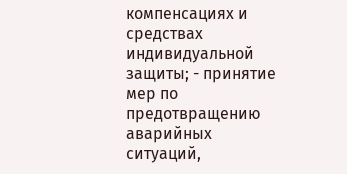компенсациях и средствах индивидуальной защиты; - принятие мер по предотвращению аварийных ситуаций,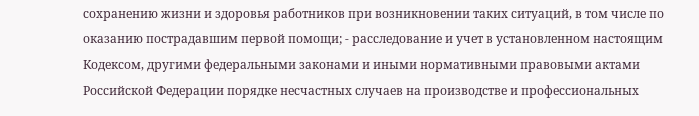сохранению жизни и здоровья работников при возникновении таких ситуаций, в том числе по оказанию пострадавшим первой помощи; - расследование и учет в установленном настоящим Кодексом, другими федеральными законами и иными нормативными правовыми актами Российской Федерации порядке несчастных случаев на производстве и профессиональных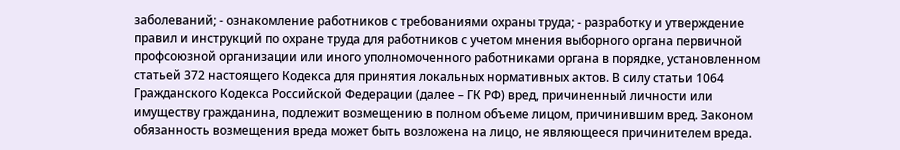заболеваний; - ознакомление работников с требованиями охраны труда; - разработку и утверждение правил и инструкций по охране труда для работников с учетом мнения выборного органа первичной профсоюзной организации или иного уполномоченного работниками органа в порядке, установленном статьей 372 настоящего Кодекса для принятия локальных нормативных актов. В силу статьи 1064 Гражданского Кодекса Российской Федерации (далее – ГК РФ) вред, причиненный личности или имуществу гражданина, подлежит возмещению в полном объеме лицом, причинившим вред. Законом обязанность возмещения вреда может быть возложена на лицо, не являющееся причинителем вреда.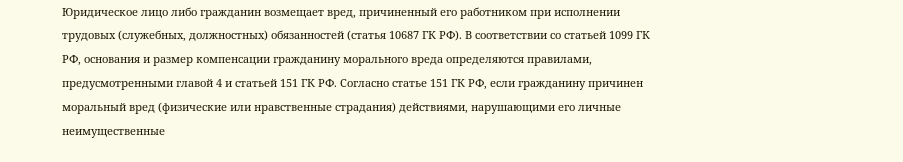Юридическое лицо либо гражданин возмещает вред, причиненный его работником при исполнении трудовых (служебных, должностных) обязанностей (статья 10687 ГК РФ). В соответствии со статьей 1099 ГК РФ, основания и размер компенсации гражданину морального вреда определяются правилами, предусмотренными главой 4 и статьей 151 ГК РФ. Согласно статье 151 ГК РФ, если гражданину причинен моральный вред (физические или нравственные страдания) действиями, нарушающими его личные неимущественные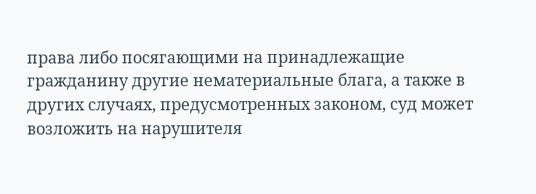права либо посягающими на принадлежащие гражданину другие нематериальные блага, а также в других случаях, предусмотренных законом, суд может возложить на нарушителя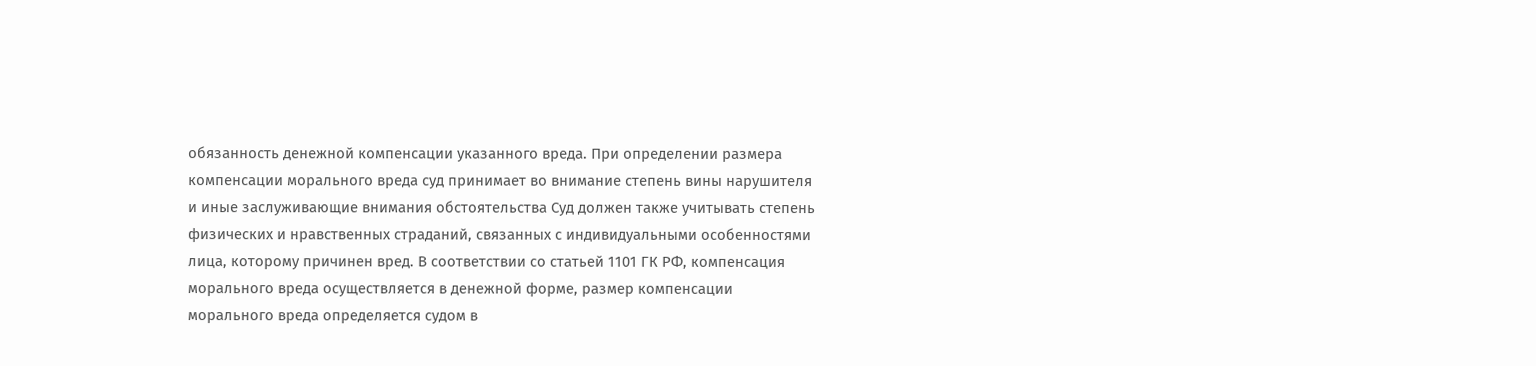обязанность денежной компенсации указанного вреда. При определении размера компенсации морального вреда суд принимает во внимание степень вины нарушителя и иные заслуживающие внимания обстоятельства Суд должен также учитывать степень физических и нравственных страданий, связанных с индивидуальными особенностями лица, которому причинен вред. В соответствии со статьей 1101 ГК РФ, компенсация морального вреда осуществляется в денежной форме, размер компенсации морального вреда определяется судом в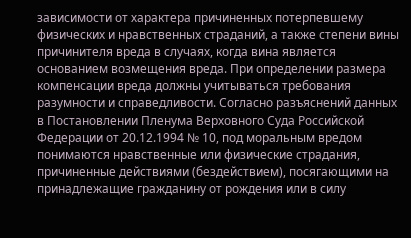зависимости от характера причиненных потерпевшему физических и нравственных страданий, а также степени вины причинителя вреда в случаях, когда вина является основанием возмещения вреда. При определении размера компенсации вреда должны учитываться требования разумности и справедливости. Согласно разъяснений данных в Постановлении Пленума Верховного Суда Российской Федерации от 20.12.1994 № 10, под моральным вредом понимаются нравственные или физические страдания, причиненные действиями (бездействием), посягающими на принадлежащие гражданину от рождения или в силу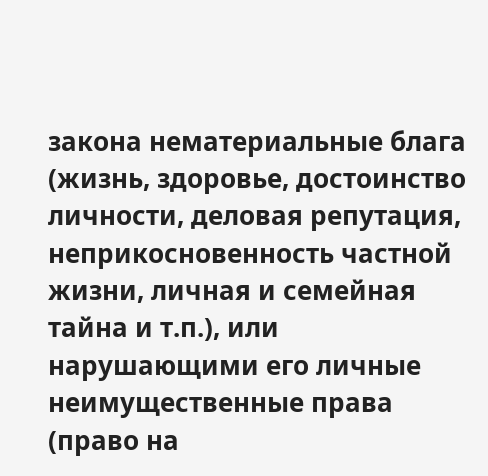закона нематериальные блага (жизнь, здоровье, достоинство личности, деловая репутация, неприкосновенность частной жизни, личная и семейная тайна и т.п.), или нарушающими его личные неимущественные права (право на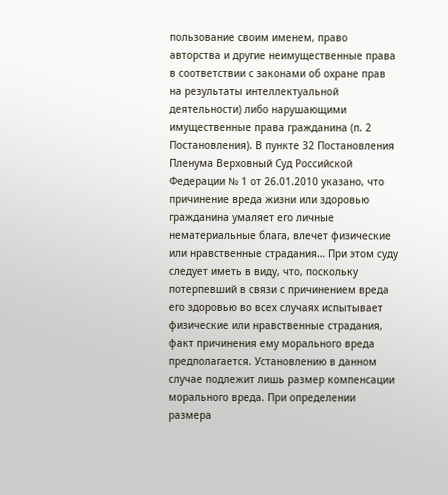пользование своим именем, право авторства и другие неимущественные права в соответствии с законами об охране прав на результаты интеллектуальной деятельности) либо нарушающими имущественные права гражданина (п. 2 Постановления). В пункте 32 Постановления Пленума Верховный Суд Российской Федерации № 1 от 26.01.2010 указано, что причинение вреда жизни или здоровью гражданина умаляет его личные нематериальные блага, влечет физические или нравственные страдания… При этом суду следует иметь в виду, что, поскольку потерпевший в связи с причинением вреда его здоровью во всех случаях испытывает физические или нравственные страдания, факт причинения ему морального вреда предполагается. Установлению в данном случае подлежит лишь размер компенсации морального вреда. При определении размера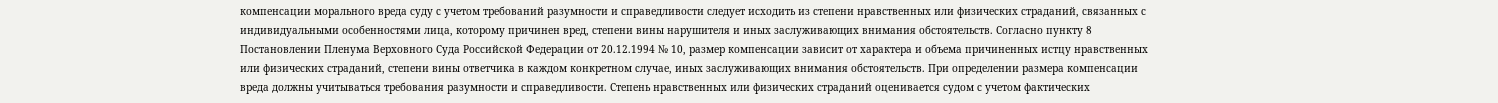компенсации морального вреда суду с учетом требований разумности и справедливости следует исходить из степени нравственных или физических страданий, связанных с индивидуальными особенностями лица, которому причинен вред, степени вины нарушителя и иных заслуживающих внимания обстоятельств. Согласно пункту 8 Постановлении Пленума Верховного Суда Российской Федерации от 20.12.1994 № 10, размер компенсации зависит от характера и объема причиненных истцу нравственных или физических страданий, степени вины ответчика в каждом конкретном случае, иных заслуживающих внимания обстоятельств. При определении размера компенсации вреда должны учитываться требования разумности и справедливости. Степень нравственных или физических страданий оценивается судом с учетом фактических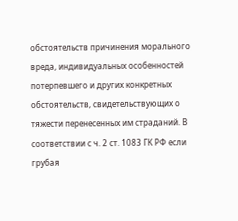обстоятельств причинения морального вреда, индивидуальных особенностей потерпевшего и других конкретных обстоятельств, свидетельствующих о тяжести перенесенных им страданий. В соответствии с ч. 2 ст. 1083 ГК РФ если грубая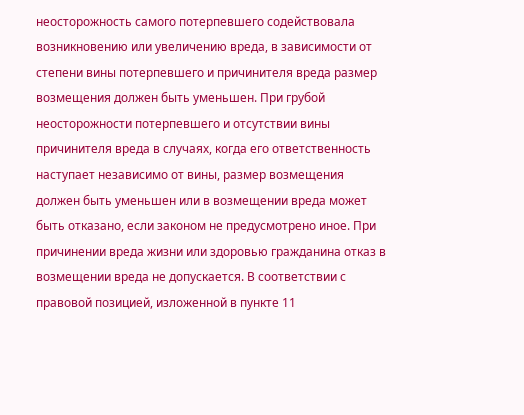неосторожность самого потерпевшего содействовала возникновению или увеличению вреда, в зависимости от степени вины потерпевшего и причинителя вреда размер возмещения должен быть уменьшен. При грубой неосторожности потерпевшего и отсутствии вины причинителя вреда в случаях, когда его ответственность наступает независимо от вины, размер возмещения должен быть уменьшен или в возмещении вреда может быть отказано, если законом не предусмотрено иное. При причинении вреда жизни или здоровью гражданина отказ в возмещении вреда не допускается. В соответствии с правовой позицией, изложенной в пункте 11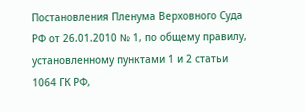Постановления Пленума Верховного Суда РФ от 26.01.2010 № 1, по общему правилу, установленному пунктами 1 и 2 статьи 1064 ГК РФ,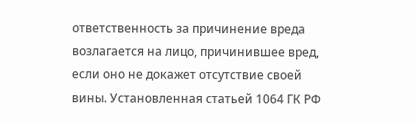ответственность за причинение вреда возлагается на лицо, причинившее вред, если оно не докажет отсутствие своей вины. Установленная статьей 1064 ГК РФ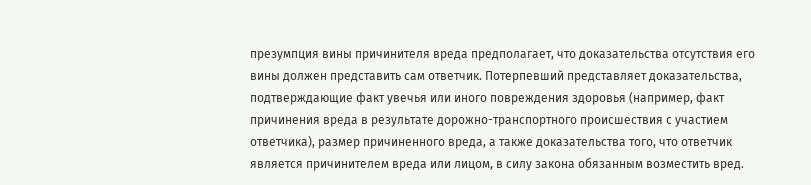презумпция вины причинителя вреда предполагает, что доказательства отсутствия его вины должен представить сам ответчик. Потерпевший представляет доказательства, подтверждающие факт увечья или иного повреждения здоровья (например, факт причинения вреда в результате дорожно-транспортного происшествия с участием ответчика), размер причиненного вреда, а также доказательства того, что ответчик является причинителем вреда или лицом, в силу закона обязанным возместить вред.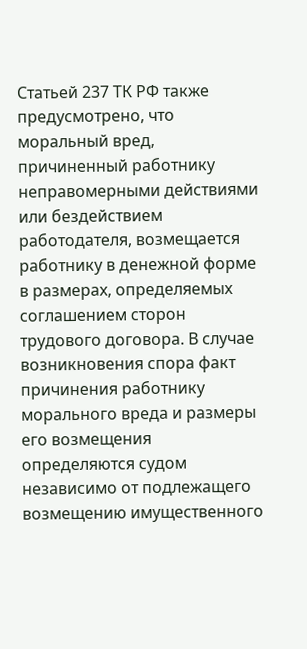Статьей 237 ТК РФ также предусмотрено, что моральный вред, причиненный работнику неправомерными действиями или бездействием работодателя, возмещается работнику в денежной форме в размерах, определяемых соглашением сторон трудового договора. В случае возникновения спора факт причинения работнику морального вреда и размеры его возмещения определяются судом независимо от подлежащего возмещению имущественного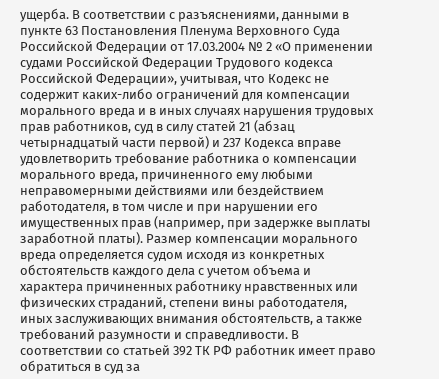ущерба. В соответствии с разъяснениями, данными в пункте 63 Постановления Пленума Верховного Суда Российской Федерации от 17.03.2004 № 2 «О применении судами Российской Федерации Трудового кодекса Российской Федерации», учитывая, что Кодекс не содержит каких-либо ограничений для компенсации морального вреда и в иных случаях нарушения трудовых прав работников, суд в силу статей 21 (абзац четырнадцатый части первой) и 237 Кодекса вправе удовлетворить требование работника о компенсации морального вреда, причиненного ему любыми неправомерными действиями или бездействием работодателя, в том числе и при нарушении его имущественных прав (например, при задержке выплаты заработной платы). Размер компенсации морального вреда определяется судом исходя из конкретных обстоятельств каждого дела с учетом объема и характера причиненных работнику нравственных или физических страданий, степени вины работодателя, иных заслуживающих внимания обстоятельств, а также требований разумности и справедливости. В соответствии со статьей 392 ТК РФ работник имеет право обратиться в суд за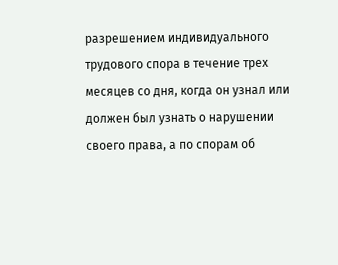разрешением индивидуального трудового спора в течение трех месяцев со дня, когда он узнал или должен был узнать о нарушении своего права, а по спорам об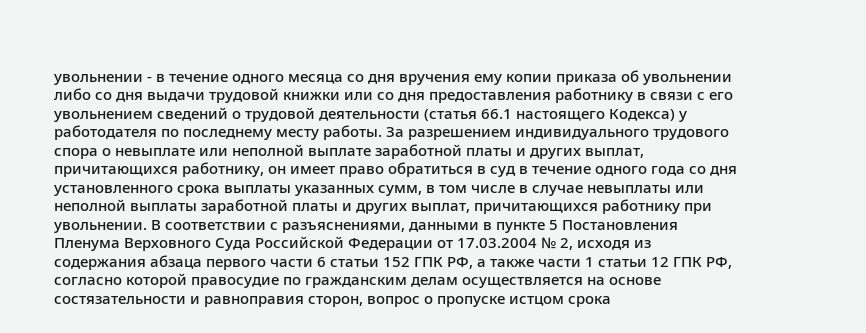увольнении - в течение одного месяца со дня вручения ему копии приказа об увольнении либо со дня выдачи трудовой книжки или со дня предоставления работнику в связи с его увольнением сведений о трудовой деятельности (статья 66.1 настоящего Кодекса) у работодателя по последнему месту работы. За разрешением индивидуального трудового спора о невыплате или неполной выплате заработной платы и других выплат, причитающихся работнику, он имеет право обратиться в суд в течение одного года со дня установленного срока выплаты указанных сумм, в том числе в случае невыплаты или неполной выплаты заработной платы и других выплат, причитающихся работнику при увольнении. В соответствии с разъяснениями, данными в пункте 5 Постановления Пленума Верховного Суда Российской Федерации от 17.03.2004 № 2, исходя из содержания абзаца первого части 6 статьи 152 ГПК РФ, а также части 1 статьи 12 ГПК РФ, согласно которой правосудие по гражданским делам осуществляется на основе состязательности и равноправия сторон, вопрос о пропуске истцом срока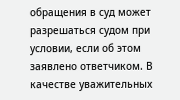обращения в суд может разрешаться судом при условии, если об этом заявлено ответчиком. В качестве уважительных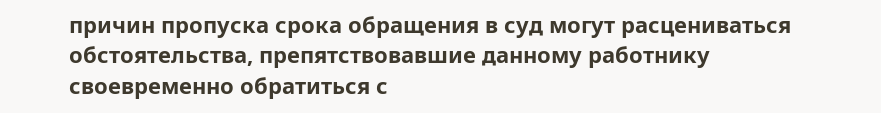причин пропуска срока обращения в суд могут расцениваться обстоятельства, препятствовавшие данному работнику своевременно обратиться с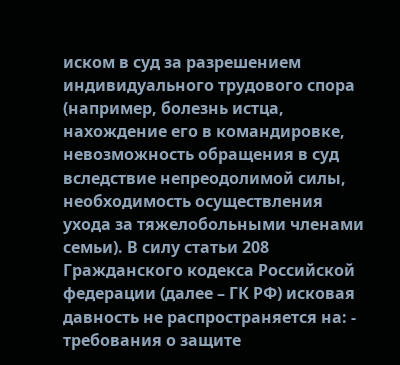иском в суд за разрешением индивидуального трудового спора (например, болезнь истца, нахождение его в командировке, невозможность обращения в суд вследствие непреодолимой силы, необходимость осуществления ухода за тяжелобольными членами семьи). В силу статьи 208 Гражданского кодекса Российской федерации (далее – ГК РФ) исковая давность не распространяется на: - требования о защите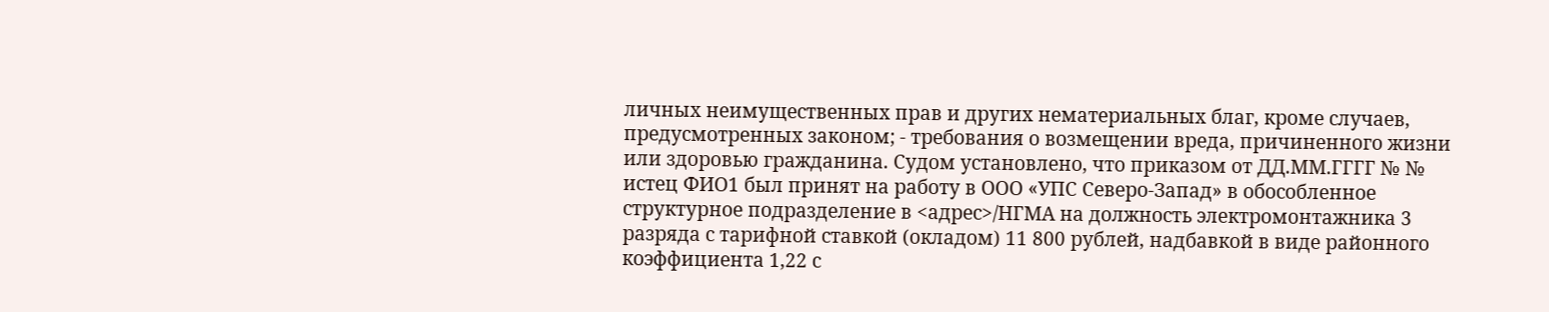личных неимущественных прав и других нематериальных благ, кроме случаев, предусмотренных законом; - требования о возмещении вреда, причиненного жизни или здоровью гражданина. Судом установлено, что приказом от ДД.ММ.ГГГГ № № истец ФИО1 был принят на работу в ООО «УПС Северо-Запад» в обособленное структурное подразделение в <адрес>/НГМА на должность электромонтажника 3 разряда с тарифной ставкой (окладом) 11 800 рублей, надбавкой в виде районного коэффициента 1,22 с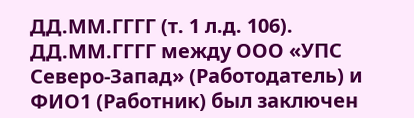ДД.ММ.ГГГГ (т. 1 л.д. 106). ДД.ММ.ГГГГ между ООО «УПС Северо-Запад» (Работодатель) и ФИО1 (Работник) был заключен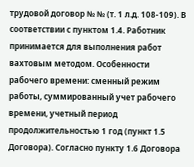трудовой договор № № (т. 1 л.д. 108-109). В соответствии с пунктом 1.4. Работник принимается для выполнения работ вахтовым методом. Особенности рабочего времени: сменный режим работы, суммированный учет рабочего времени, учетный период продолжительностью 1 год (пункт 1.5 Договора). Согласно пункту 1.6 Договора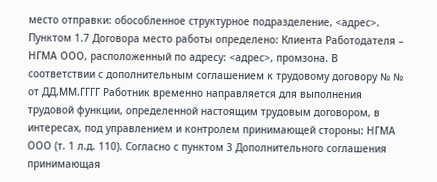место отправки: обособленное структурное подразделение, <адрес>. Пунктом 1.7 Договора место работы определено: Клиента Работодателя – НГМА ООО, расположенный по адресу: <адрес>, промзона. В соответствии с дополнительным соглашением к трудовому договору № № от ДД.ММ.ГГГГ Работник временно направляется для выполнения трудовой функции, определенной настоящим трудовым договором, в интересах, под управлением и контролем принимающей стороны: НГМА ООО (т. 1 л.д. 110). Согласно с пунктом 3 Дополнительного соглашения принимающая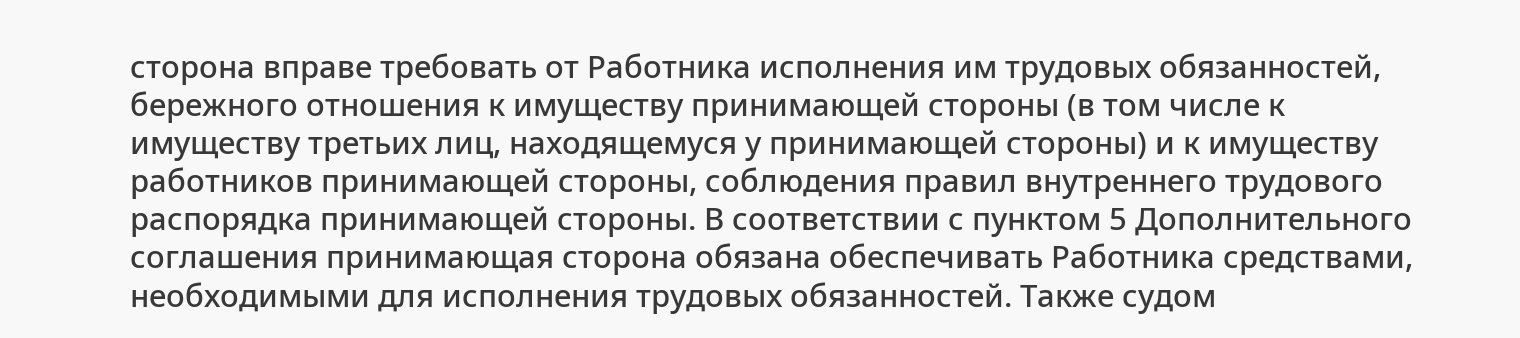сторона вправе требовать от Работника исполнения им трудовых обязанностей, бережного отношения к имуществу принимающей стороны (в том числе к имуществу третьих лиц, находящемуся у принимающей стороны) и к имуществу работников принимающей стороны, соблюдения правил внутреннего трудового распорядка принимающей стороны. В соответствии с пунктом 5 Дополнительного соглашения принимающая сторона обязана обеспечивать Работника средствами, необходимыми для исполнения трудовых обязанностей. Также судом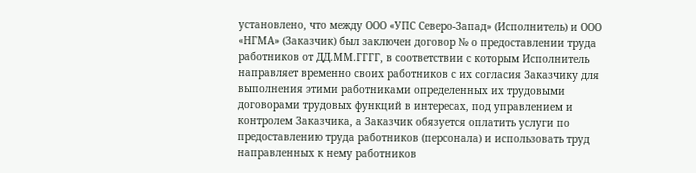установлено, что между ООО «УПС Северо-Запад» (Исполнитель) и ООО «НГМА» (Заказчик) был заключен договор № о предоставлении труда работников от ДД.ММ.ГГГГ, в соответствии с которым Исполнитель направляет временно своих работников с их согласия Заказчику для выполнения этими работниками определенных их трудовыми договорами трудовых функций в интересах, под управлением и контролем Заказчика, а Заказчик обязуется оплатить услуги по предоставлению труда работников (персонала) и использовать труд направленных к нему работников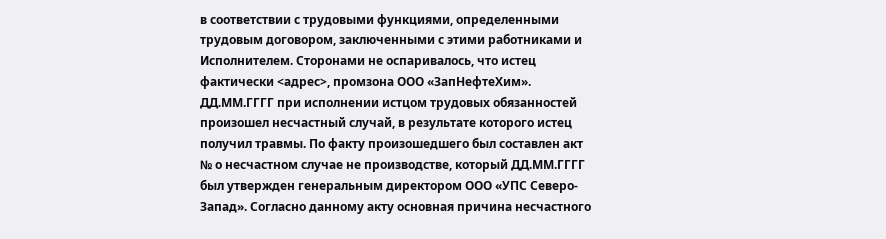в соответствии с трудовыми функциями, определенными трудовым договором, заключенными с этими работниками и Исполнителем. Сторонами не оспаривалось, что истец фактически <адрес>, промзона ООО «ЗапНефтеХим». ДД.ММ.ГГГГ при исполнении истцом трудовых обязанностей произошел несчастный случай, в результате которого истец получил травмы. По факту произошедшего был составлен акт № о несчастном случае не производстве, который ДД.ММ.ГГГГ был утвержден генеральным директором ООО «УПС Северо-Запад». Согласно данному акту основная причина несчастного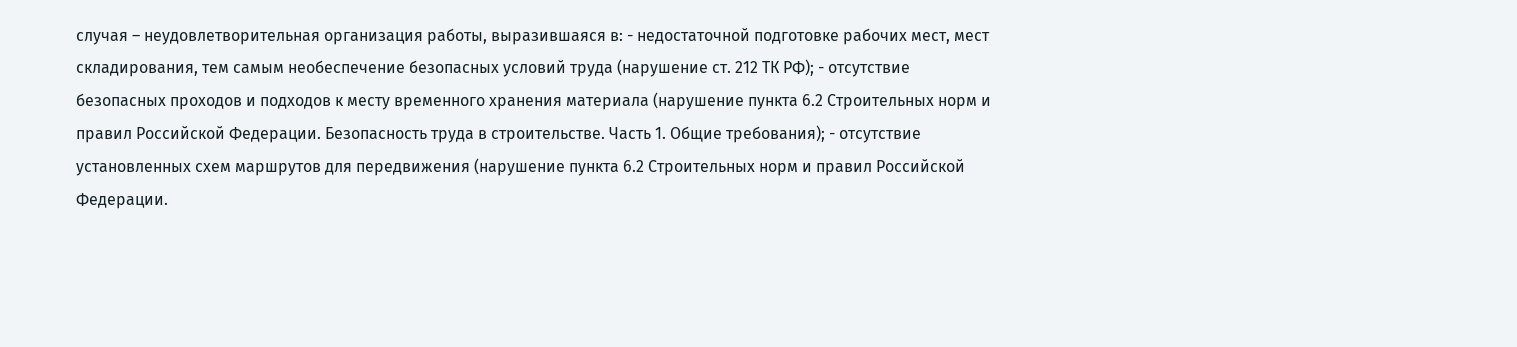случая – неудовлетворительная организация работы, выразившаяся в: - недостаточной подготовке рабочих мест, мест складирования, тем самым необеспечение безопасных условий труда (нарушение ст. 212 ТК РФ); - отсутствие безопасных проходов и подходов к месту временного хранения материала (нарушение пункта 6.2 Строительных норм и правил Российской Федерации. Безопасность труда в строительстве. Часть 1. Общие требования); - отсутствие установленных схем маршрутов для передвижения (нарушение пункта 6.2 Строительных норм и правил Российской Федерации.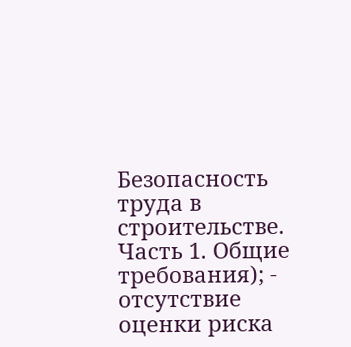Безопасность труда в строительстве. Часть 1. Общие требования); - отсутствие оценки риска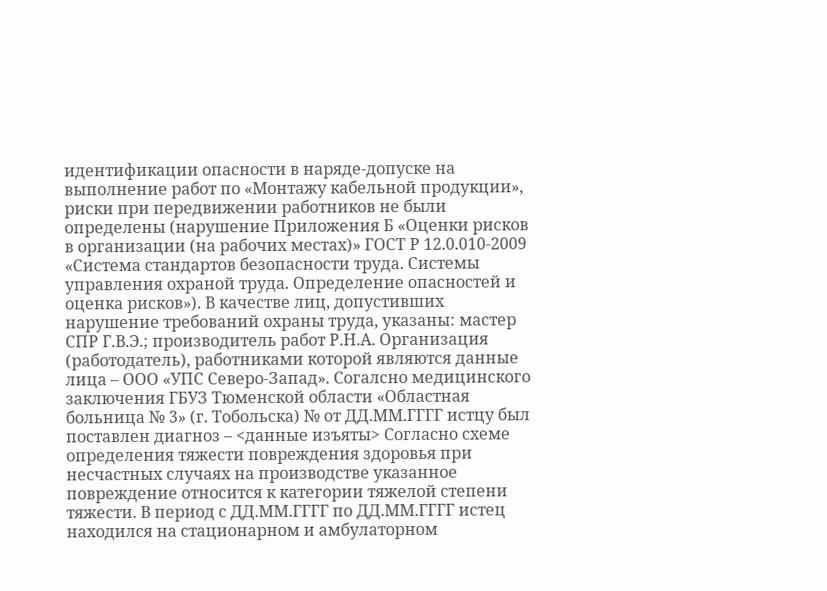идентификации опасности в наряде-допуске на выполнение работ по «Монтажу кабельной продукции», риски при передвижении работников не были определены (нарушение Приложения Б «Оценки рисков в организации (на рабочих местах)» ГОСТ Р 12.0.010-2009 «Система стандартов безопасности труда. Системы управления охраной труда. Определение опасностей и оценка рисков»). В качестве лиц, допустивших нарушение требований охраны труда, указаны: мастер СПР Г.В.Э.; производитель работ Р.Н.А. Организация (работодатель), работниками которой являются данные лица – ООО «УПС Северо-Запад». Согалсно медицинского заключения ГБУЗ Тюменской области «Областная больница № 3» (г. Тобольска) № от ДД.ММ.ГГГГ истцу был поставлен диагноз – <данные изъяты> Согласно схеме определения тяжести повреждения здоровья при несчастных случаях на производстве указанное повреждение относится к категории тяжелой степени тяжести. В период с ДД.ММ.ГГГГ по ДД.ММ.ГГГГ истец находился на стационарном и амбулаторном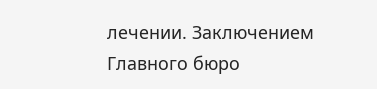лечении. Заключением Главного бюро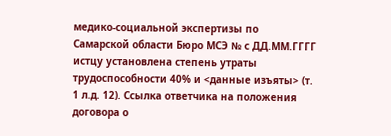медико-социальной экспертизы по Самарской области Бюро МСЭ № с ДД.ММ.ГГГГ истцу установлена степень утраты трудоспособности 40% и <данные изъяты> (т. 1 л.д. 12). Ссылка ответчика на положения договора о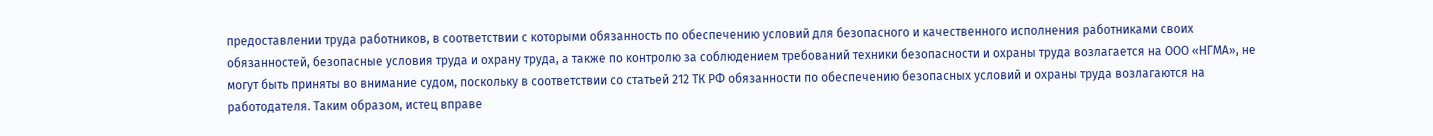предоставлении труда работников, в соответствии с которыми обязанность по обеспечению условий для безопасного и качественного исполнения работниками своих обязанностей, безопасные условия труда и охрану труда, а также по контролю за соблюдением требований техники безопасности и охраны труда возлагается на ООО «НГМА», не могут быть приняты во внимание судом, поскольку в соответствии со статьей 212 ТК РФ обязанности по обеспечению безопасных условий и охраны труда возлагаются на работодателя. Таким образом, истец вправе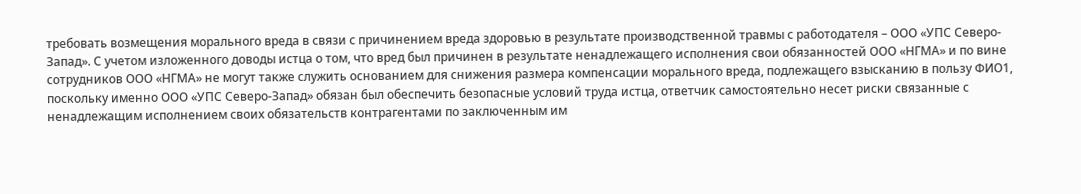требовать возмещения морального вреда в связи с причинением вреда здоровью в результате производственной травмы с работодателя – ООО «УПС Северо-Запад». С учетом изложенного доводы истца о том, что вред был причинен в результате ненадлежащего исполнения свои обязанностей ООО «НГМА» и по вине сотрудников ООО «НГМА» не могут также служить основанием для снижения размера компенсации морального вреда, подлежащего взысканию в пользу ФИО1, поскольку именно ООО «УПС Северо-Запад» обязан был обеспечить безопасные условий труда истца, ответчик самостоятельно несет риски связанные с ненадлежащим исполнением своих обязательств контрагентами по заключенным им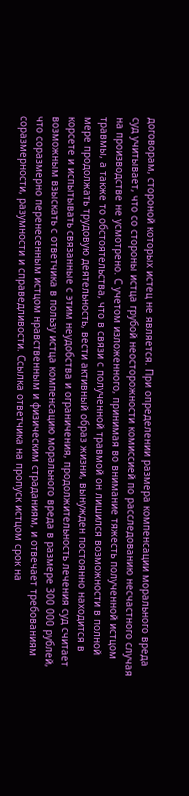договорам, стороной которых истец не является. При определении размера компенсации морального вреда суд учитывает, что со стороны истца грубой неосторожности комиссией по расследованию несчастного случая на производстве не усмотрено. С учетом изложенного, принимая во внимание тяжесть полученной истцом травмы, а также то обстоятельства, что в связи с полученной травмой он лишился возможности в полной мере продолжать трудовую деятельность, вести активный образ жизни, вынужден постоянно находится в корсете и испытывать связанные с этим неудобства и ограничения, продолжительность лечения суд считает возможным взыскать с ответчика в пользу истца компенсацию морального вреда в размере 300 000 рублей, что соразмерно перенесенным истцом нравственным и физическим страданиям, и отвечает требованиям соразмерности, разумности и справедливости. Ссылка ответчика на пропуск истцом срок на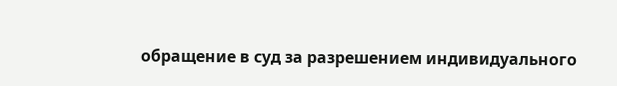обращение в суд за разрешением индивидуального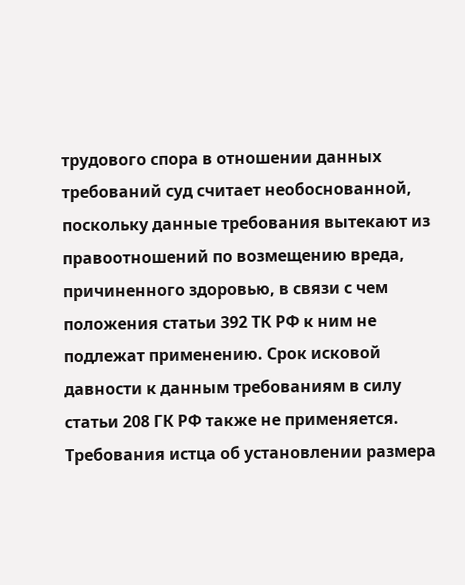трудового спора в отношении данных требований суд считает необоснованной, поскольку данные требования вытекают из правоотношений по возмещению вреда, причиненного здоровью, в связи с чем положения статьи 392 ТК РФ к ним не подлежат применению. Срок исковой давности к данным требованиям в силу статьи 208 ГК РФ также не применяется. Требования истца об установлении размера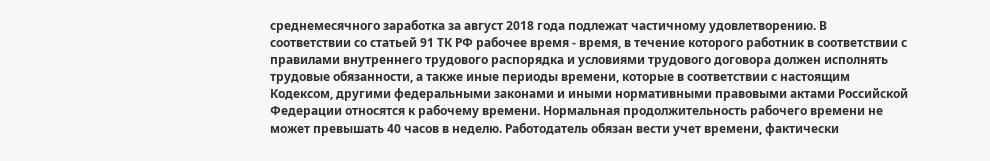среднемесячного заработка за август 2018 года подлежат частичному удовлетворению. В соответствии со статьей 91 ТК РФ рабочее время - время, в течение которого работник в соответствии с правилами внутреннего трудового распорядка и условиями трудового договора должен исполнять трудовые обязанности, а также иные периоды времени, которые в соответствии с настоящим Кодексом, другими федеральными законами и иными нормативными правовыми актами Российской Федерации относятся к рабочему времени. Нормальная продолжительность рабочего времени не может превышать 40 часов в неделю. Работодатель обязан вести учет времени, фактически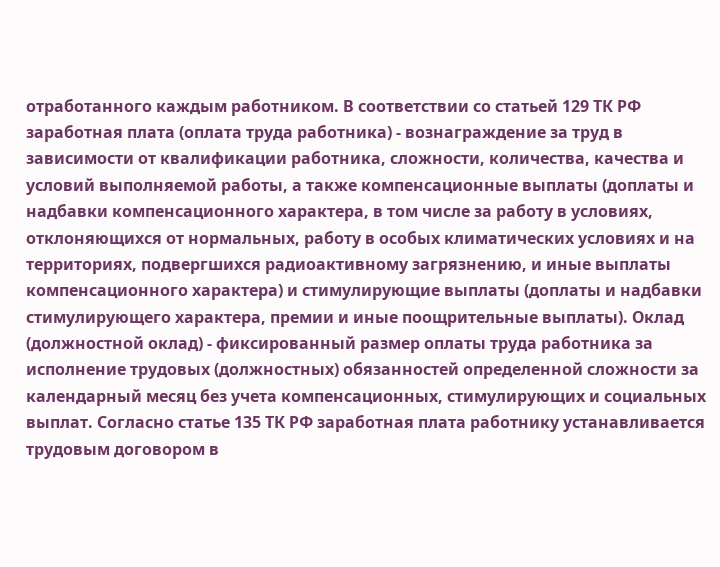отработанного каждым работником. В соответствии со статьей 129 ТК РФ заработная плата (оплата труда работника) - вознаграждение за труд в зависимости от квалификации работника, сложности, количества, качества и условий выполняемой работы, а также компенсационные выплаты (доплаты и надбавки компенсационного характера, в том числе за работу в условиях, отклоняющихся от нормальных, работу в особых климатических условиях и на территориях, подвергшихся радиоактивному загрязнению, и иные выплаты компенсационного характера) и стимулирующие выплаты (доплаты и надбавки стимулирующего характера, премии и иные поощрительные выплаты). Оклад (должностной оклад) - фиксированный размер оплаты труда работника за исполнение трудовых (должностных) обязанностей определенной сложности за календарный месяц без учета компенсационных, стимулирующих и социальных выплат. Согласно статье 135 ТК РФ заработная плата работнику устанавливается трудовым договором в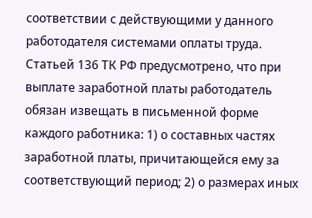соответствии с действующими у данного работодателя системами оплаты труда. Статьей 136 ТК РФ предусмотрено, что при выплате заработной платы работодатель обязан извещать в письменной форме каждого работника: 1) о составных частях заработной платы, причитающейся ему за соответствующий период; 2) о размерах иных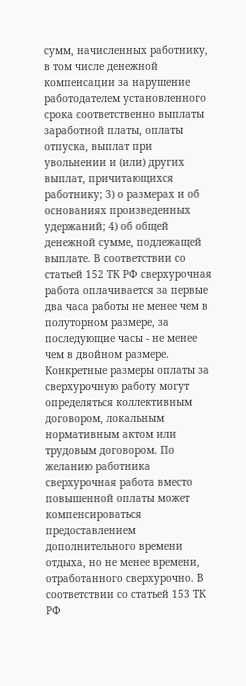сумм, начисленных работнику, в том числе денежной компенсации за нарушение работодателем установленного срока соответственно выплаты заработной платы, оплаты отпуска, выплат при увольнении и (или) других выплат, причитающихся работнику; 3) о размерах и об основаниях произведенных удержаний; 4) об общей денежной сумме, подлежащей выплате. В соответствии со статьей 152 ТК РФ сверхурочная работа оплачивается за первые два часа работы не менее чем в полуторном размере, за последующие часы - не менее чем в двойном размере. Конкретные размеры оплаты за сверхурочную работу могут определяться коллективным договором, локальным нормативным актом или трудовым договором. По желанию работника сверхурочная работа вместо повышенной оплаты может компенсироваться предоставлением дополнительного времени отдыха, но не менее времени, отработанного сверхурочно. В соответствии со статьей 153 ТК РФ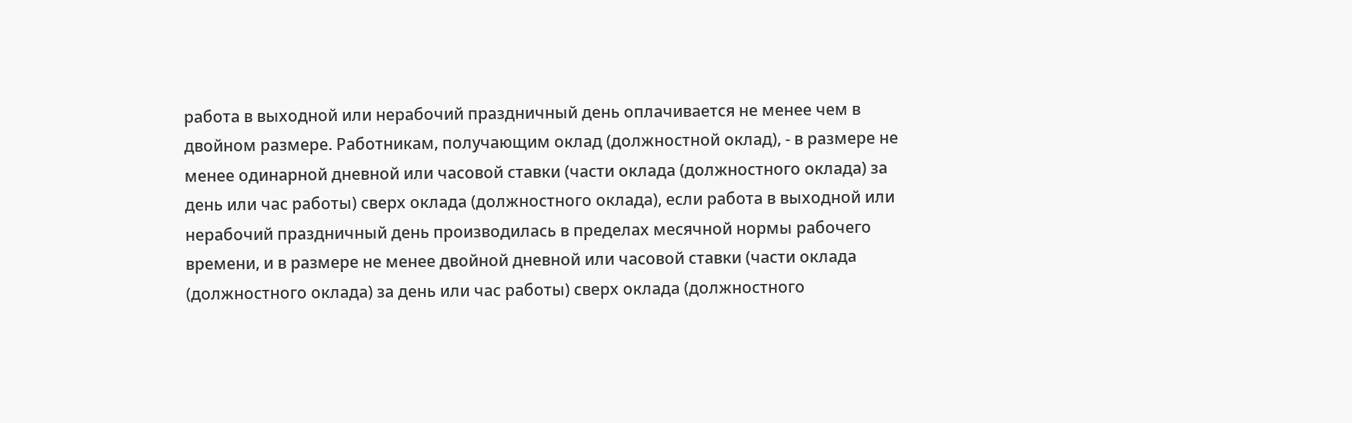работа в выходной или нерабочий праздничный день оплачивается не менее чем в двойном размере. Работникам, получающим оклад (должностной оклад), - в размере не менее одинарной дневной или часовой ставки (части оклада (должностного оклада) за день или час работы) сверх оклада (должностного оклада), если работа в выходной или нерабочий праздничный день производилась в пределах месячной нормы рабочего времени, и в размере не менее двойной дневной или часовой ставки (части оклада (должностного оклада) за день или час работы) сверх оклада (должностного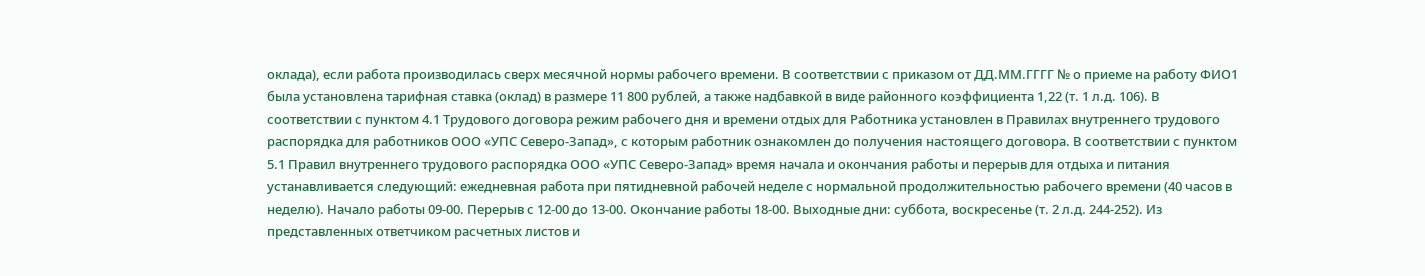оклада), если работа производилась сверх месячной нормы рабочего времени. В соответствии с приказом от ДД.ММ.ГГГГ № о приеме на работу ФИО1 была установлена тарифная ставка (оклад) в размере 11 800 рублей, а также надбавкой в виде районного коэффициента 1,22 (т. 1 л.д. 106). В соответствии с пунктом 4.1 Трудового договора режим рабочего дня и времени отдых для Работника установлен в Правилах внутреннего трудового распорядка для работников ООО «УПС Северо-Запад», с которым работник ознакомлен до получения настоящего договора. В соответствии с пунктом 5.1 Правил внутреннего трудового распорядка ООО «УПС Северо-Запад» время начала и окончания работы и перерыв для отдыха и питания устанавливается следующий: ежедневная работа при пятидневной рабочей неделе с нормальной продолжительностью рабочего времени (40 часов в неделю). Начало работы 09-00. Перерыв с 12-00 до 13-00. Окончание работы 18-00. Выходные дни: суббота, воскресенье (т. 2 л.д. 244-252). Из представленных ответчиком расчетных листов и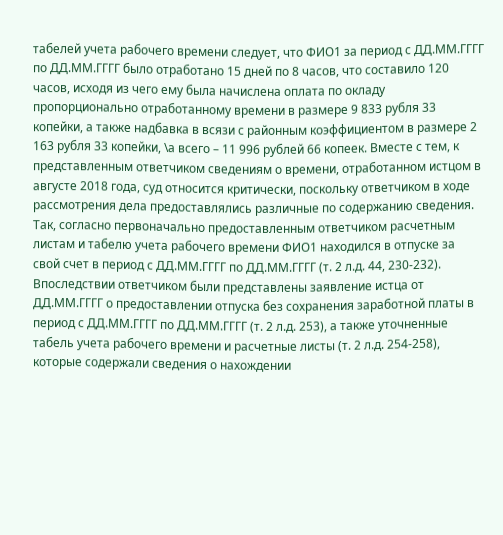табелей учета рабочего времени следует, что ФИО1 за период с ДД.ММ.ГГГГ по ДД.ММ.ГГГГ было отработано 15 дней по 8 часов, что составило 120 часов, исходя из чего ему была начислена оплата по окладу пропорционально отработанному времени в размере 9 833 рубля 33 копейки, а также надбавка в всязи с районным коэффициентом в размере 2 163 рубля 33 копейки, \а всего – 11 996 рублей 66 копеек. Вместе с тем, к представленным ответчиком сведениям о времени, отработанном истцом в августе 2018 года, суд относится критически, поскольку ответчиком в ходе рассмотрения дела предоставлялись различные по содержанию сведения. Так, согласно первоначально предоставленным ответчиком расчетным листам и табелю учета рабочего времени ФИО1 находился в отпуске за свой счет в период с ДД.ММ.ГГГГ по ДД.ММ.ГГГГ (т. 2 л.д. 44, 230-232). Впоследствии ответчиком были представлены заявление истца от ДД.ММ.ГГГГ о предоставлении отпуска без сохранения заработной платы в период с ДД.ММ.ГГГГ по ДД.ММ.ГГГГ (т. 2 л.д. 253), а также уточненные табель учета рабочего времени и расчетные листы (т. 2 л.д. 254-258), которые содержали сведения о нахождении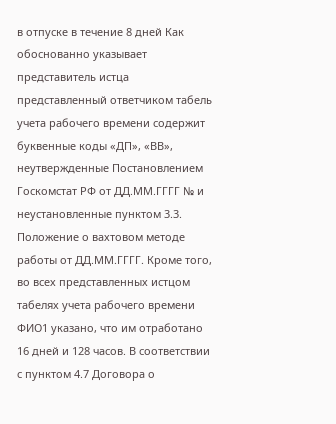в отпуске в течение 8 дней Как обоснованно указывает представитель истца представленный ответчиком табель учета рабочего времени содержит буквенные коды «ДП», «ВВ», неутвержденные Постановлением Госкомстат РФ от ДД.ММ.ГГГГ № и неустановленные пунктом 3.3. Положение о вахтовом методе работы от ДД.ММ.ГГГГ. Кроме того, во всех представленных истцом табелях учета рабочего времени ФИО1 указано, что им отработано 16 дней и 128 часов. В соответствии с пунктом 4.7 Договора о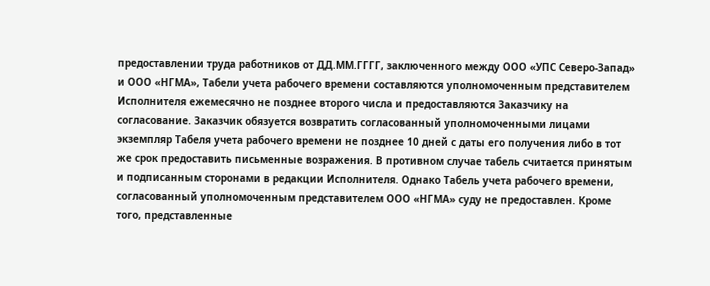предоставлении труда работников от ДД.ММ.ГГГГ, заключенного между ООО «УПС Северо-Запад» и ООО «НГМА», Табели учета рабочего времени составляются уполномоченным представителем Исполнителя ежемесячно не позднее второго числа и предоставляются Заказчику на согласование. Заказчик обязуется возвратить согласованный уполномоченными лицами экземпляр Табеля учета рабочего времени не позднее 10 дней с даты его получения либо в тот же срок предоставить письменные возражения. В противном случае табель считается принятым и подписанным сторонами в редакции Исполнителя. Однако Табель учета рабочего времени, согласованный уполномоченным представителем ООО «НГМА» суду не предоставлен. Кроме того, представленные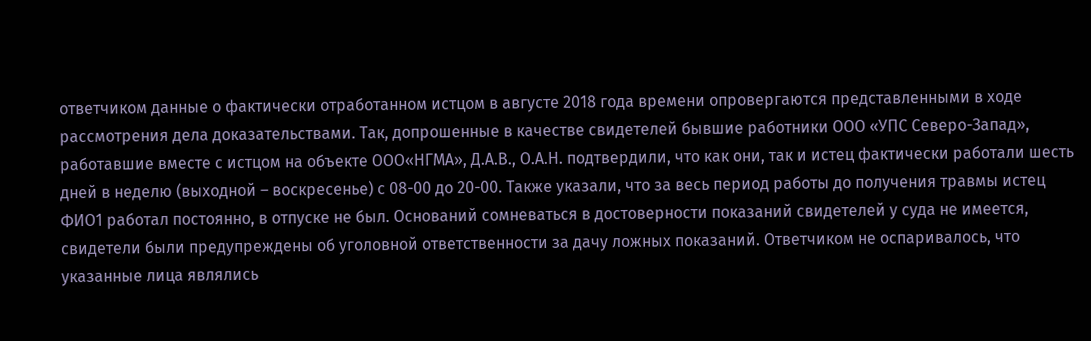ответчиком данные о фактически отработанном истцом в августе 2018 года времени опровергаются представленными в ходе рассмотрения дела доказательствами. Так, допрошенные в качестве свидетелей бывшие работники ООО «УПС Северо-Запад», работавшие вместе с истцом на объекте ООО«НГМА», Д.А.В., О.А.Н. подтвердили, что как они, так и истец фактически работали шесть дней в неделю (выходной – воскресенье) с 08-00 до 20-00. Также указали, что за весь период работы до получения травмы истец ФИО1 работал постоянно, в отпуске не был. Оснований сомневаться в достоверности показаний свидетелей у суда не имеется, свидетели были предупреждены об уголовной ответственности за дачу ложных показаний. Ответчиком не оспаривалось, что указанные лица являлись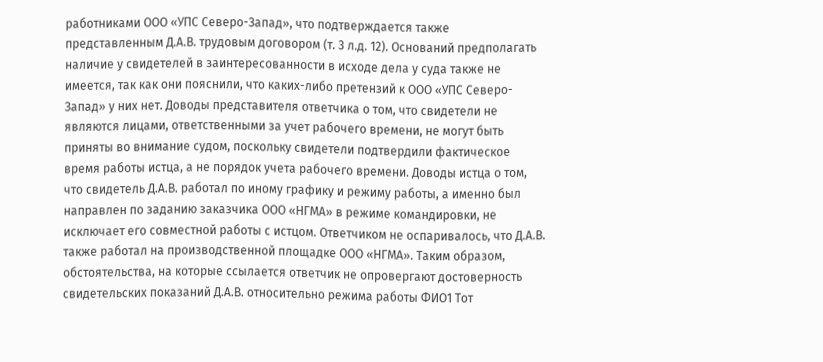работниками ООО «УПС Северо-Запад», что подтверждается также представленным Д.А.В. трудовым договором (т. 3 л.д. 12). Оснований предполагать наличие у свидетелей в заинтересованности в исходе дела у суда также не имеется, так как они пояснили, что каких-либо претензий к ООО «УПС Северо-Запад» у них нет. Доводы представителя ответчика о том, что свидетели не являются лицами, ответственными за учет рабочего времени, не могут быть приняты во внимание судом, поскольку свидетели подтвердили фактическое время работы истца, а не порядок учета рабочего времени. Доводы истца о том, что свидетель Д.А.В. работал по иному графику и режиму работы, а именно был направлен по заданию заказчика ООО «НГМА» в режиме командировки, не исключает его совместной работы с истцом. Ответчиком не оспаривалось, что Д.А.В. также работал на производственной площадке ООО «НГМА». Таким образом, обстоятельства, на которые ссылается ответчик не опровергают достоверность свидетельских показаний Д.А.В. относительно режима работы ФИО1 Тот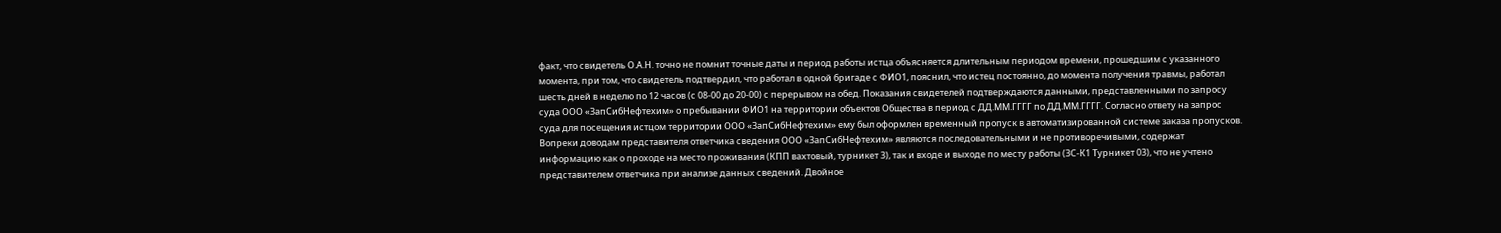факт, что свидетель О.А.Н. точно не помнит точные даты и период работы истца объясняется длительным периодом времени, прошедшим с указанного момента, при том, что свидетель подтвердил, что работал в одной бригаде с ФИО1, пояснил, что истец постоянно, до момента получения травмы, работал шесть дней в неделю по 12 часов (с 08-00 до 20-00) с перерывом на обед. Показания свидетелей подтверждаются данными, представленными по запросу суда ООО «ЗапСибНефтехим» о пребывании ФИО1 на территории объектов Общества в период с ДД.ММ.ГГГГ по ДД.ММ.ГГГГ. Согласно ответу на запрос суда для посещения истцом территории ООО «ЗапСибНефтехим» ему был оформлен временный пропуск в автоматизированной системе заказа пропусков. Вопреки доводам представителя ответчика сведения ООО «ЗапСибНефтехим» являются последовательными и не противоречивыми, содержат информацию как о проходе на место проживания (КПП вахтовый, турникет 3), так и входе и выходе по месту работы (ЗС-К1 Турникет 03), что не учтено представителем ответчика при анализе данных сведений. Двойное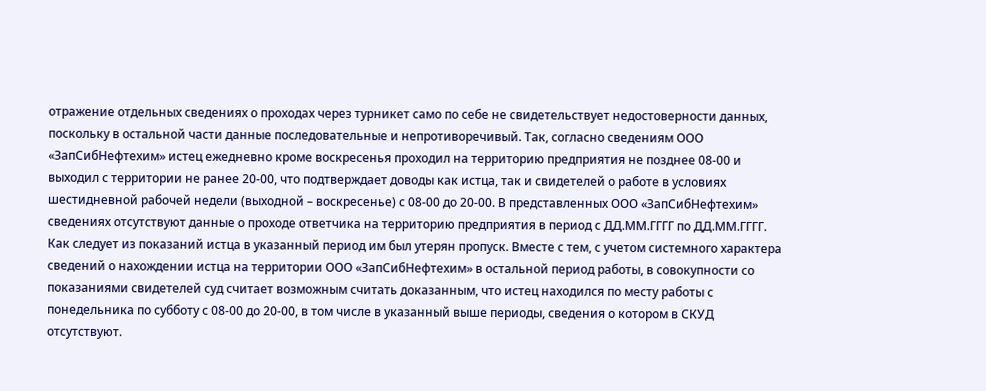отражение отдельных сведениях о проходах через турникет само по себе не свидетельствует недостоверности данных, поскольку в остальной части данные последовательные и непротиворечивый. Так, согласно сведениям ООО «ЗапСибНефтехим» истец ежедневно кроме воскресенья проходил на территорию предприятия не позднее 08-00 и выходил с территории не ранее 20-00, что подтверждает доводы как истца, так и свидетелей о работе в условиях шестидневной рабочей недели (выходной – воскресенье) с 08-00 до 20-00. В представленных ООО «ЗапСибНефтехим» сведениях отсутствуют данные о проходе ответчика на территорию предприятия в период с ДД.ММ.ГГГГ по ДД.ММ.ГГГГ. Как следует из показаний истца в указанный период им был утерян пропуск. Вместе с тем, с учетом системного характера сведений о нахождении истца на территории ООО «ЗапСибНефтехим» в остальной период работы, в совокупности со показаниями свидетелей суд считает возможным считать доказанным, что истец находился по месту работы с понедельника по субботу с 08-00 до 20-00, в том числе в указанный выше периоды, сведения о котором в СКУД отсутствуют.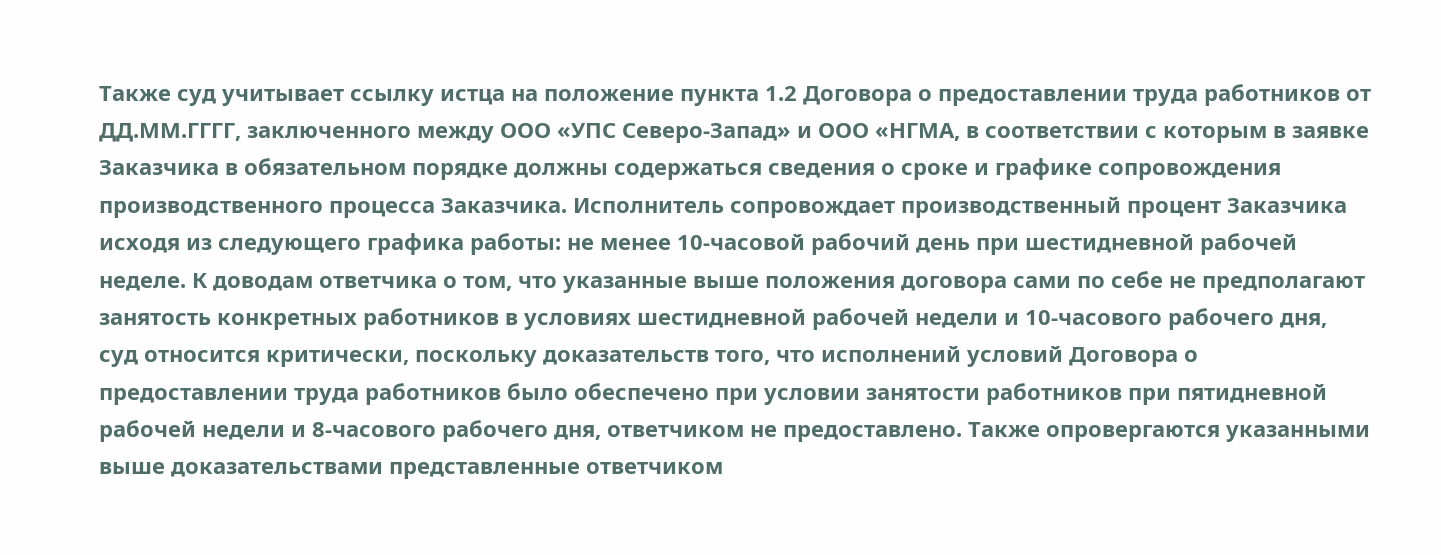Также суд учитывает ссылку истца на положение пункта 1.2 Договора о предоставлении труда работников от ДД.ММ.ГГГГ, заключенного между ООО «УПС Северо-Запад» и ООО «НГМА, в соответствии с которым в заявке Заказчика в обязательном порядке должны содержаться сведения о сроке и графике сопровождения производственного процесса Заказчика. Исполнитель сопровождает производственный процент Заказчика исходя из следующего графика работы: не менее 10-часовой рабочий день при шестидневной рабочей неделе. К доводам ответчика о том, что указанные выше положения договора сами по себе не предполагают занятость конкретных работников в условиях шестидневной рабочей недели и 10-часового рабочего дня, суд относится критически, поскольку доказательств того, что исполнений условий Договора о предоставлении труда работников было обеспечено при условии занятости работников при пятидневной рабочей недели и 8-часового рабочего дня, ответчиком не предоставлено. Также опровергаются указанными выше доказательствами представленные ответчиком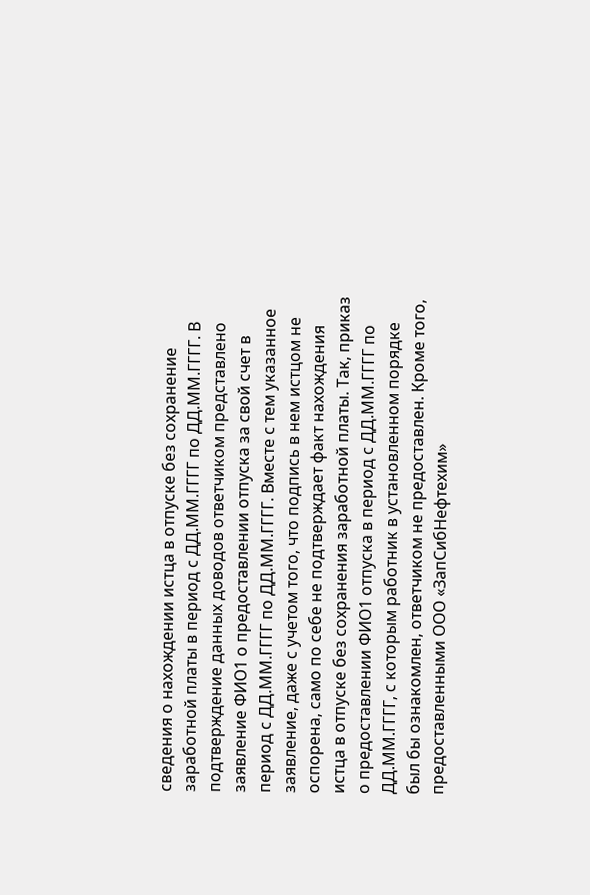сведения о нахождении истца в отпуске без сохранение заработной платы в период с ДД.ММ.ГГГГ по ДД.ММ.ГГГГ. В подтверждение данных доводов ответчиком представлено заявление ФИО1 о предоставлении отпуска за свой счет в период с ДД.ММ.ГГГГ по ДД.ММ.ГГГГ. Вместе с тем указанное заявление, даже с учетом того, что подпись в нем истцом не оспорена, само по себе не подтверждает факт нахождения истца в отпуске без сохранения заработной платы. Так, приказ о предоставлении ФИО1 отпуска в период с ДД.ММ.ГГГГ по ДД.ММ.ГГГГ, с которым работник в установленном порядке был бы ознакомлен, ответчиком не предоставлен. Кроме того, предоставленными ООО «ЗапСибНефтехим»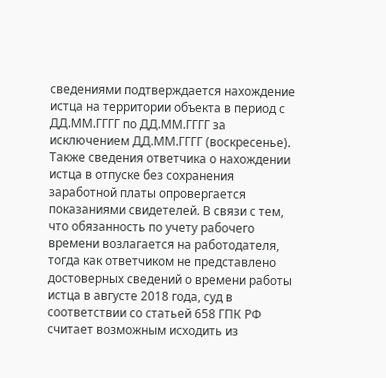сведениями подтверждается нахождение истца на территории объекта в период с ДД.ММ.ГГГГ по ДД.ММ.ГГГГ за исключением ДД.ММ.ГГГГ (воскресенье). Также сведения ответчика о нахождении истца в отпуске без сохранения заработной платы опровергается показаниями свидетелей. В связи с тем, что обязанность по учету рабочего времени возлагается на работодателя, тогда как ответчиком не представлено достоверных сведений о времени работы истца в августе 2018 года, суд в соответствии со статьей 658 ГПК РФ считает возможным исходить из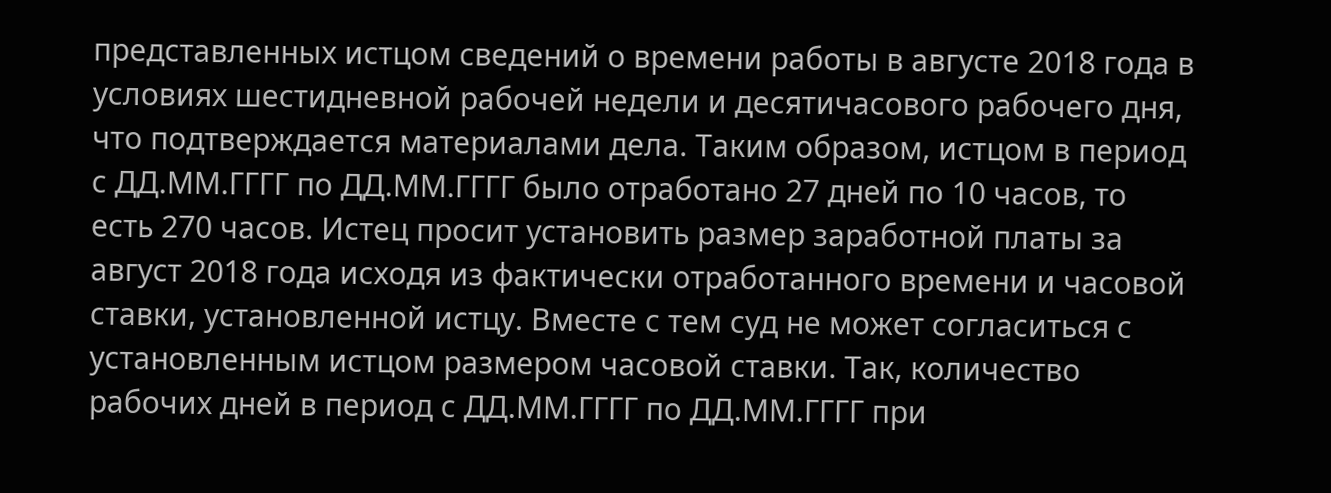представленных истцом сведений о времени работы в августе 2018 года в условиях шестидневной рабочей недели и десятичасового рабочего дня, что подтверждается материалами дела. Таким образом, истцом в период с ДД.ММ.ГГГГ по ДД.ММ.ГГГГ было отработано 27 дней по 10 часов, то есть 270 часов. Истец просит установить размер заработной платы за август 2018 года исходя из фактически отработанного времени и часовой ставки, установленной истцу. Вместе с тем суд не может согласиться с установленным истцом размером часовой ставки. Так, количество рабочих дней в период с ДД.ММ.ГГГГ по ДД.ММ.ГГГГ при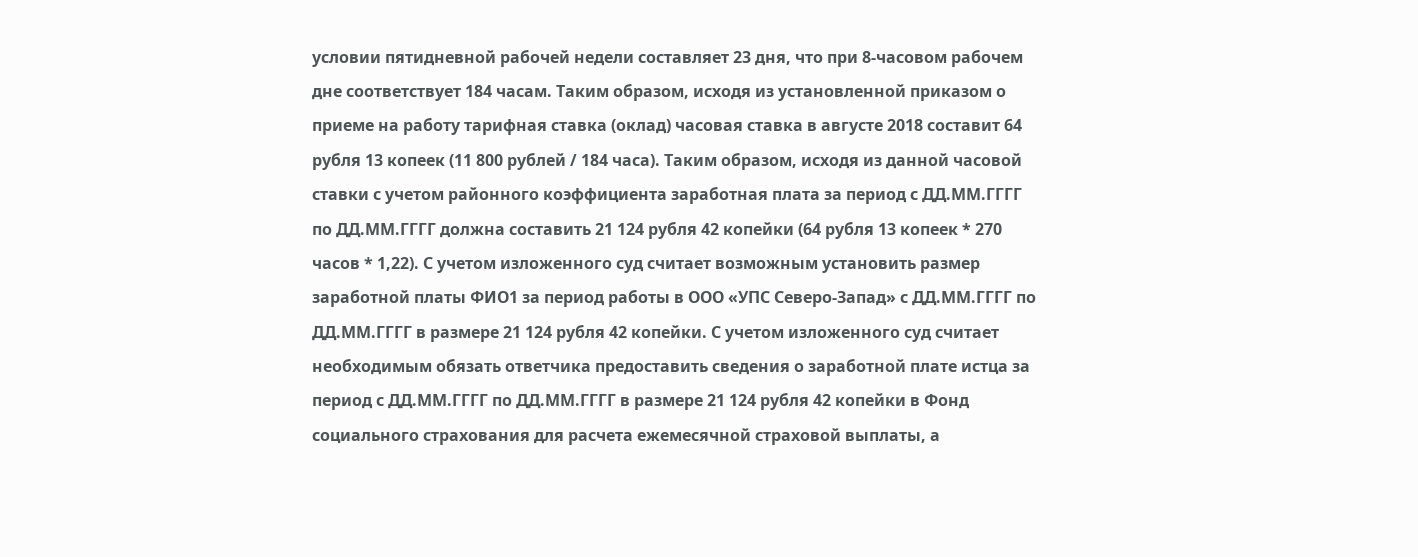условии пятидневной рабочей недели составляет 23 дня, что при 8-часовом рабочем дне соответствует 184 часам. Таким образом, исходя из установленной приказом о приеме на работу тарифная ставка (оклад) часовая ставка в августе 2018 составит 64 рубля 13 копеек (11 800 рублей / 184 часа). Таким образом, исходя из данной часовой ставки с учетом районного коэффициента заработная плата за период с ДД.ММ.ГГГГ по ДД.ММ.ГГГГ должна составить 21 124 рубля 42 копейки (64 рубля 13 копеек * 270 часов * 1,22). С учетом изложенного суд считает возможным установить размер заработной платы ФИО1 за период работы в ООО «УПС Северо-Запад» с ДД.ММ.ГГГГ по ДД.ММ.ГГГГ в размере 21 124 рубля 42 копейки. С учетом изложенного суд считает необходимым обязать ответчика предоставить сведения о заработной плате истца за период с ДД.ММ.ГГГГ по ДД.ММ.ГГГГ в размере 21 124 рубля 42 копейки в Фонд социального страхования для расчета ежемесячной страховой выплаты, а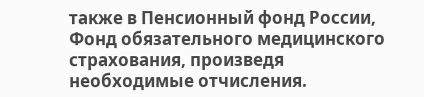также в Пенсионный фонд России, Фонд обязательного медицинского страхования, произведя необходимые отчисления.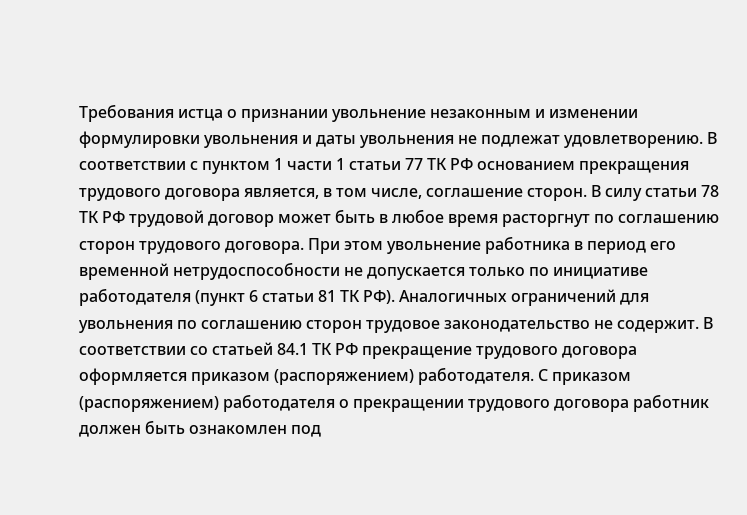Требования истца о признании увольнение незаконным и изменении формулировки увольнения и даты увольнения не подлежат удовлетворению. В соответствии с пунктом 1 части 1 статьи 77 ТК РФ основанием прекращения трудового договора является, в том числе, соглашение сторон. В силу статьи 78 ТК РФ трудовой договор может быть в любое время расторгнут по соглашению сторон трудового договора. При этом увольнение работника в период его временной нетрудоспособности не допускается только по инициативе работодателя (пункт 6 статьи 81 ТК РФ). Аналогичных ограничений для увольнения по соглашению сторон трудовое законодательство не содержит. В соответствии со статьей 84.1 ТК РФ прекращение трудового договора оформляется приказом (распоряжением) работодателя. С приказом (распоряжением) работодателя о прекращении трудового договора работник должен быть ознакомлен под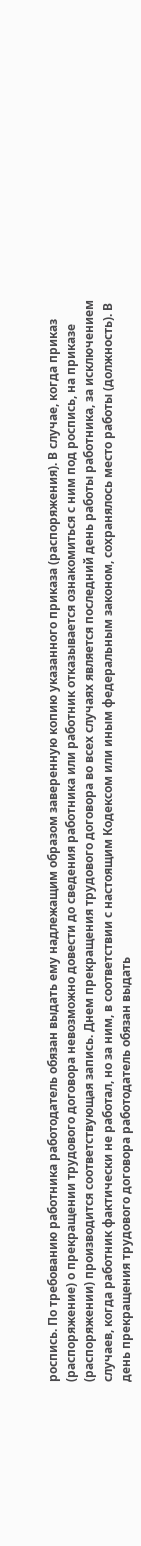роспись. По требованию работника работодатель обязан выдать ему надлежащим образом заверенную копию указанного приказа (распоряжения). В случае, когда приказ (распоряжение) о прекращении трудового договора невозможно довести до сведения работника или работник отказывается ознакомиться с ним под роспись, на приказе (распоряжении) производится соответствующая запись. Днем прекращения трудового договора во всех случаях является последний день работы работника, за исключением случаев, когда работник фактически не работал, но за ним, в соответствии с настоящим Кодексом или иным федеральным законом, сохранялось место работы (должность). В день прекращения трудового договора работодатель обязан выдать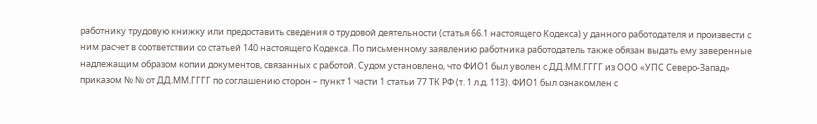работнику трудовую книжку или предоставить сведения о трудовой деятельности (статья 66.1 настоящего Кодекса) у данного работодателя и произвести с ним расчет в соответствии со статьей 140 настоящего Кодекса. По письменному заявлению работника работодатель также обязан выдать ему заверенные надлежащим образом копии документов, связанных с работой. Судом установлено, что ФИО1 был уволен с ДД.ММ.ГГГГ из ООО «УПС Северо-Запад» приказом № № от ДД.ММ.ГГГГ по соглашению сторон – пункт 1 части 1 статьи 77 ТК РФ (т. 1 л.д. 113). ФИО1 был ознакомлен с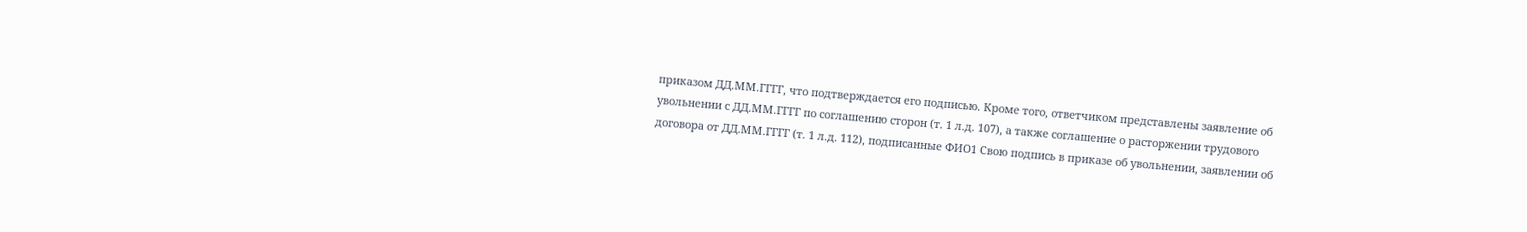приказом ДД.ММ.ГГГГ, что подтверждается его подписью. Кроме того, ответчиком представлены заявление об увольнении с ДД.ММ.ГГГГ по соглашению сторон (т. 1 л.д. 107), а также соглашение о расторжении трудового договора от ДД.ММ.ГГГГ (т. 1 л.д. 112), подписанные ФИО1 Свою подпись в приказе об увольнении, заявлении об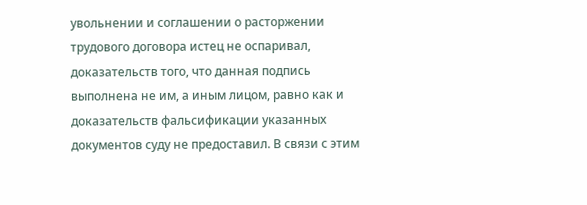увольнении и соглашении о расторжении трудового договора истец не оспаривал, доказательств того, что данная подпись выполнена не им, а иным лицом, равно как и доказательств фальсификации указанных документов суду не предоставил. В связи с этим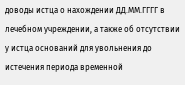доводы истца о нахождении ДД.ММ.ГГГГ в лечебном учреждении, а также об отсутствии у истца оснований для увольнения до истечения периода временной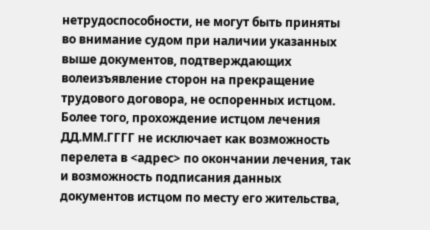нетрудоспособности, не могут быть приняты во внимание судом при наличии указанных выше документов, подтверждающих волеизъявление сторон на прекращение трудового договора, не оспоренных истцом. Более того, прохождение истцом лечения ДД.ММ.ГГГГ не исключает как возможность перелета в <адрес> по окончании лечения, так и возможность подписания данных документов истцом по месту его жительства,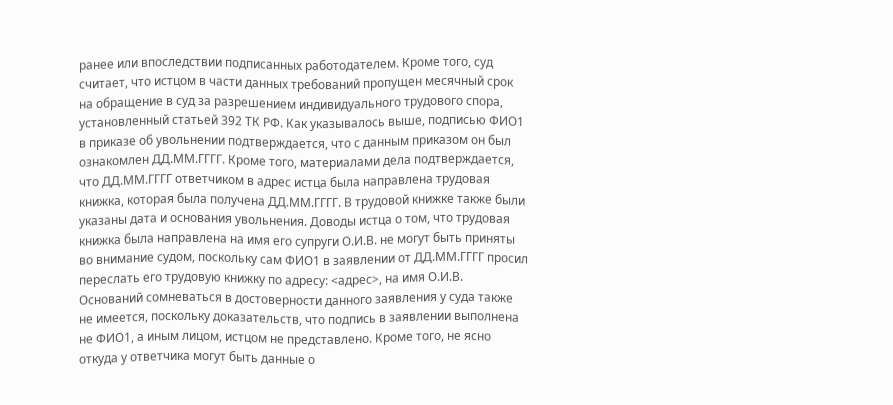ранее или впоследствии подписанных работодателем. Кроме того, суд считает, что истцом в части данных требований пропущен месячный срок на обращение в суд за разрешением индивидуального трудового спора, установленный статьей 392 ТК РФ. Как указывалось выше, подписью ФИО1 в приказе об увольнении подтверждается, что с данным приказом он был ознакомлен ДД.ММ.ГГГГ. Кроме того, материалами дела подтверждается, что ДД.ММ.ГГГГ ответчиком в адрес истца была направлена трудовая книжка, которая была получена ДД.ММ.ГГГГ. В трудовой книжке также были указаны дата и основания увольнения. Доводы истца о том, что трудовая книжка была направлена на имя его супруги О.И.В. не могут быть приняты во внимание судом, поскольку сам ФИО1 в заявлении от ДД.ММ.ГГГГ просил переслать его трудовую книжку по адресу: <адрес>, на имя О.И.В. Оснований сомневаться в достоверности данного заявления у суда также не имеется, поскольку доказательств, что подпись в заявлении выполнена не ФИО1, а иным лицом, истцом не представлено. Кроме того, не ясно откуда у ответчика могут быть данные о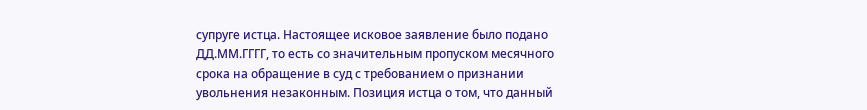супруге истца. Настоящее исковое заявление было подано ДД.ММ.ГГГГ, то есть со значительным пропуском месячного срока на обращение в суд с требованием о признании увольнения незаконным. Позиция истца о том, что данный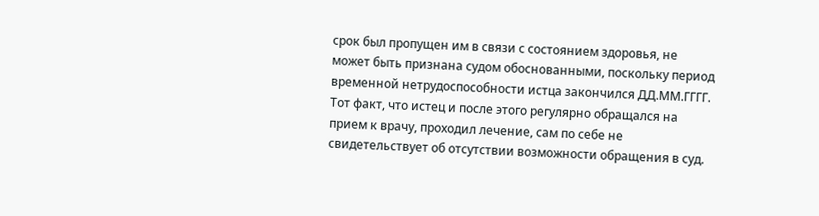срок был пропущен им в связи с состоянием здоровья, не может быть признана судом обоснованными, поскольку период временной нетрудоспособности истца закончился ДД.ММ.ГГГГ. Тот факт, что истец и после этого регулярно обращался на прием к врачу, проходил лечение, сам по себе не свидетельствует об отсутствии возможности обращения в суд.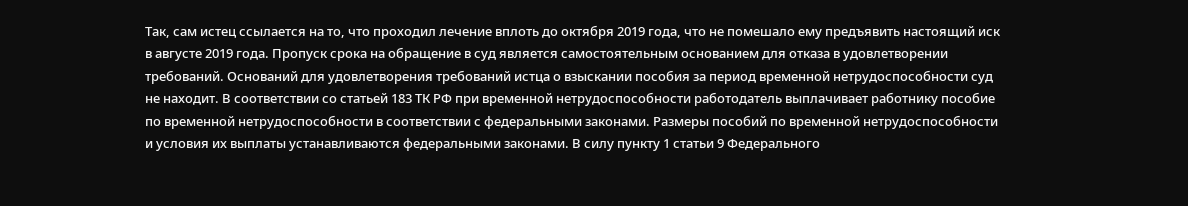Так, сам истец ссылается на то, что проходил лечение вплоть до октября 2019 года, что не помешало ему предъявить настоящий иск в августе 2019 года. Пропуск срока на обращение в суд является самостоятельным основанием для отказа в удовлетворении требований. Оснований для удовлетворения требований истца о взыскании пособия за период временной нетрудоспособности суд не находит. В соответствии со статьей 183 ТК РФ при временной нетрудоспособности работодатель выплачивает работнику пособие по временной нетрудоспособности в соответствии с федеральными законами. Размеры пособий по временной нетрудоспособности и условия их выплаты устанавливаются федеральными законами. В силу пункту 1 статьи 9 Федерального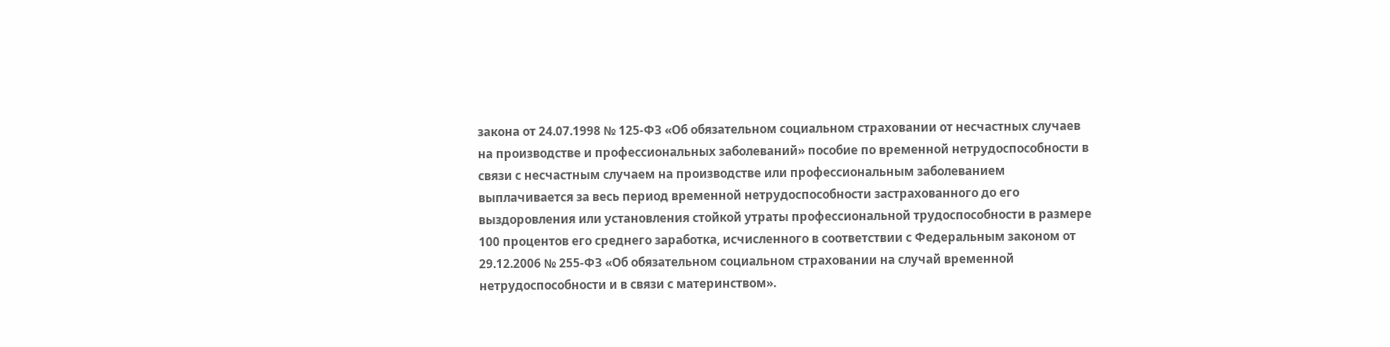закона от 24.07.1998 № 125-ФЗ «Об обязательном социальном страховании от несчастных случаев на производстве и профессиональных заболеваний» пособие по временной нетрудоспособности в связи с несчастным случаем на производстве или профессиональным заболеванием выплачивается за весь период временной нетрудоспособности застрахованного до его выздоровления или установления стойкой утраты профессиональной трудоспособности в размере 100 процентов его среднего заработка, исчисленного в соответствии с Федеральным законом от 29.12.2006 № 255-ФЗ «Об обязательном социальном страховании на случай временной нетрудоспособности и в связи с материнством».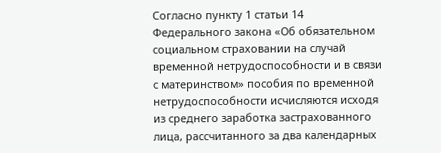Согласно пункту 1 статьи 14 Федерального закона «Об обязательном социальном страховании на случай временной нетрудоспособности и в связи с материнством» пособия по временной нетрудоспособности исчисляются исходя из среднего заработка застрахованного лица, рассчитанного за два календарных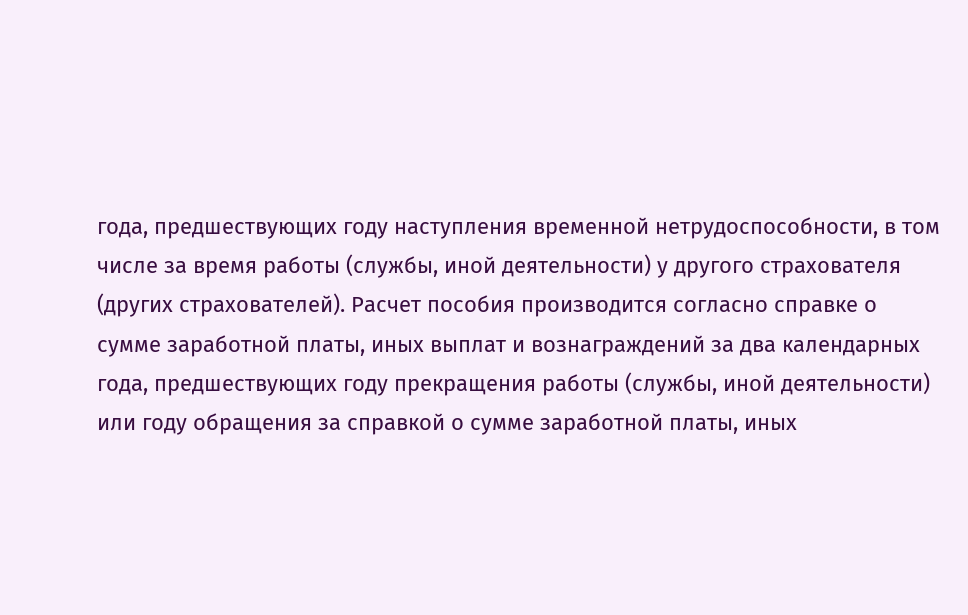года, предшествующих году наступления временной нетрудоспособности, в том числе за время работы (службы, иной деятельности) у другого страхователя (других страхователей). Расчет пособия производится согласно справке о сумме заработной платы, иных выплат и вознаграждений за два календарных года, предшествующих году прекращения работы (службы, иной деятельности) или году обращения за справкой о сумме заработной платы, иных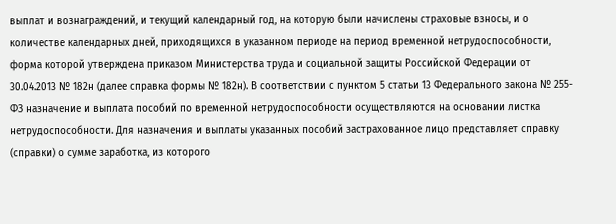выплат и вознаграждений, и текущий календарный год, на которую были начислены страховые взносы, и о количестве календарных дней, приходящихся в указанном периоде на период временной нетрудоспособности, форма которой утверждена приказом Министерства труда и социальной защиты Российской Федерации от 30.04.2013 № 182н (далее справка формы № 182н). В соответствии с пунктом 5 статьи 13 Федерального закона № 255-ФЗ назначение и выплата пособий по временной нетрудоспособности осуществляются на основании листка нетрудоспособности. Для назначения и выплаты указанных пособий застрахованное лицо представляет справку (справки) о сумме заработка, из которого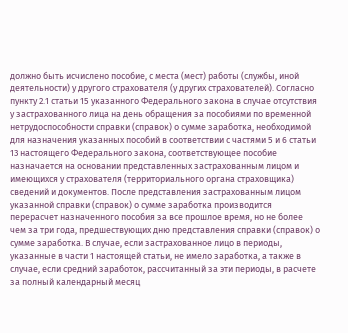должно быть исчислено пособие, с места (мест) работы (службы, иной деятельности) у другого страхователя (у других страхователей). Согласно пункту 2.1 статьи 15 указанного Федерального закона в случае отсутствия у застрахованного лица на день обращения за пособиями по временной нетрудоспособности справки (справок) о сумме заработка, необходимой для назначения указанных пособий в соответствии с частями 5 и 6 статьи 13 настоящего Федерального закона, соответствующее пособие назначается на основании представленных застрахованным лицом и имеющихся у страхователя (территориального органа страховщика) сведений и документов. После представления застрахованным лицом указанной справки (справок) о сумме заработка производится перерасчет назначенного пособия за все прошлое время, но не более чем за три года, предшествующих дню представления справки (справок) о сумме заработка. В случае, если застрахованное лицо в периоды, указанные в части 1 настоящей статьи, не имело заработка, а также в случае, если средний заработок, рассчитанный за эти периоды, в расчете за полный календарный месяц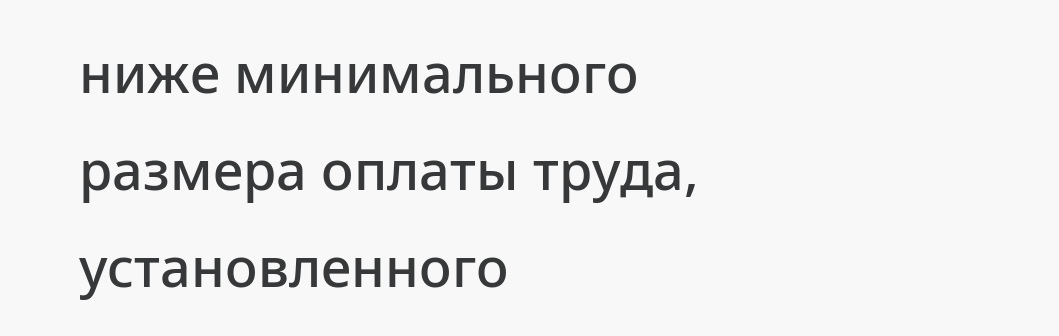ниже минимального размера оплаты труда, установленного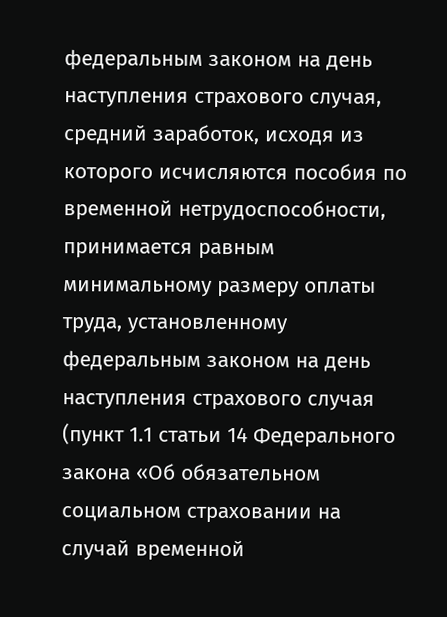федеральным законом на день наступления страхового случая, средний заработок, исходя из которого исчисляются пособия по временной нетрудоспособности, принимается равным минимальному размеру оплаты труда, установленному федеральным законом на день наступления страхового случая (пункт 1.1 статьи 14 Федерального закона «Об обязательном социальном страховании на случай временной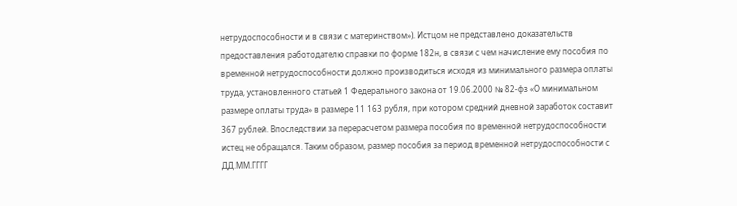нетрудоспособности и в связи с материнством»). Истцом не представлено доказательств предоставления работодателю справки по форме 182н, в связи с чем начисление ему пособия по временной нетрудоспособности должно производиться исходя из минимального размера оплаты труда, установленного статьей 1 Федерального закона от 19.06.2000 № 82-фз «О минимальном размере оплаты труда» в размере 11 163 рубля, при котором средний дневной заработок составит 367 рублей. Впоследствии за перерасчетом размера пособия по временной нетрудоспособности истец не обращался. Таким образом, размер пособия за период временной нетрудоспособности с ДД.ММ.ГГГГ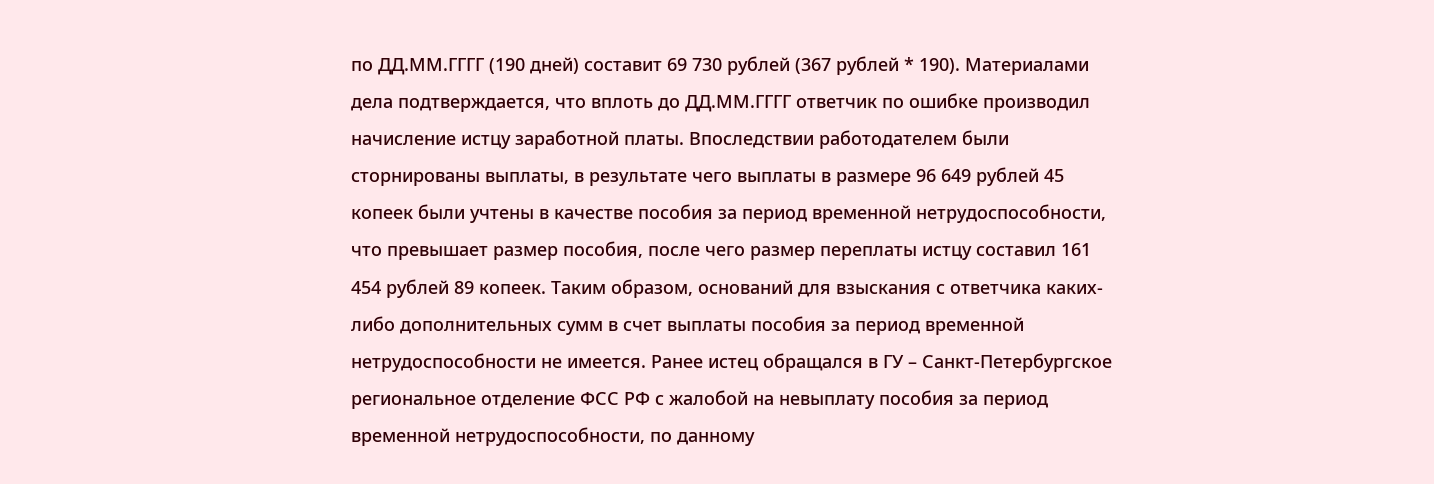по ДД.ММ.ГГГГ (190 дней) составит 69 730 рублей (367 рублей * 190). Материалами дела подтверждается, что вплоть до ДД.ММ.ГГГГ ответчик по ошибке производил начисление истцу заработной платы. Впоследствии работодателем были сторнированы выплаты, в результате чего выплаты в размере 96 649 рублей 45 копеек были учтены в качестве пособия за период временной нетрудоспособности, что превышает размер пособия, после чего размер переплаты истцу составил 161 454 рублей 89 копеек. Таким образом, оснований для взыскания с ответчика каких-либо дополнительных сумм в счет выплаты пособия за период временной нетрудоспособности не имеется. Ранее истец обращался в ГУ – Санкт-Петербургское региональное отделение ФСС РФ с жалобой на невыплату пособия за период временной нетрудоспособности, по данному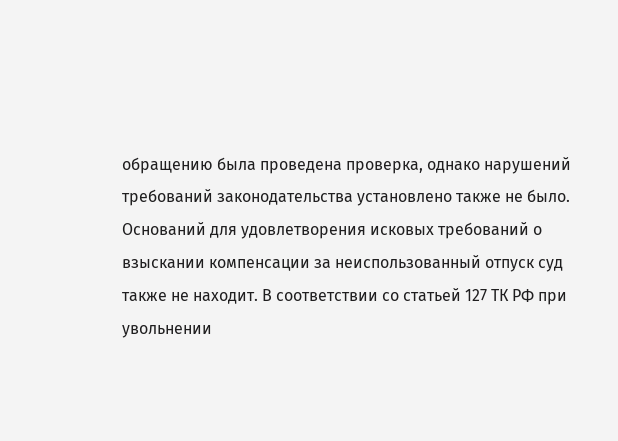обращению была проведена проверка, однако нарушений требований законодательства установлено также не было. Оснований для удовлетворения исковых требований о взыскании компенсации за неиспользованный отпуск суд также не находит. В соответствии со статьей 127 ТК РФ при увольнении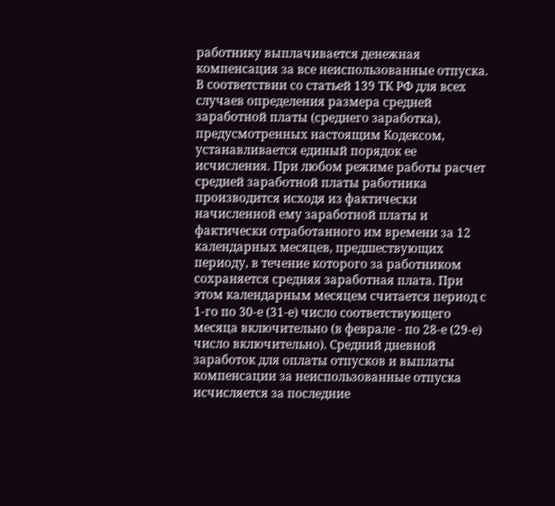работнику выплачивается денежная компенсация за все неиспользованные отпуска. В соответствии со статьей 139 ТК РФ для всех случаев определения размера средней заработной платы (среднего заработка), предусмотренных настоящим Кодексом, устанавливается единый порядок ее исчисления. При любом режиме работы расчет средней заработной платы работника производится исходя из фактически начисленной ему заработной платы и фактически отработанного им времени за 12 календарных месяцев, предшествующих периоду, в течение которого за работником сохраняется средняя заработная плата. При этом календарным месяцем считается период с 1-го по 30-е (31-е) число соответствующего месяца включительно (в феврале - по 28-е (29-е) число включительно). Средний дневной заработок для оплаты отпусков и выплаты компенсации за неиспользованные отпуска исчисляется за последние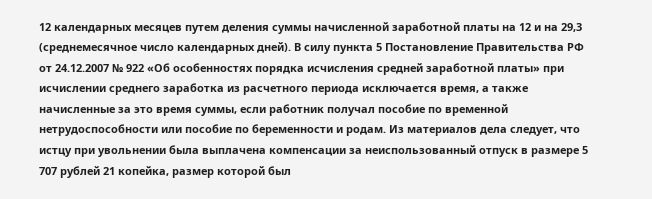12 календарных месяцев путем деления суммы начисленной заработной платы на 12 и на 29,3 (среднемесячное число календарных дней). В силу пункта 5 Постановление Правительства РФ от 24.12.2007 № 922 «Об особенностях порядка исчисления средней заработной платы» при исчислении среднего заработка из расчетного периода исключается время, а также начисленные за это время суммы, если работник получал пособие по временной нетрудоспособности или пособие по беременности и родам. Из материалов дела следует, что истцу при увольнении была выплачена компенсации за неиспользованный отпуск в размере 5 707 рублей 21 копейка, размер которой был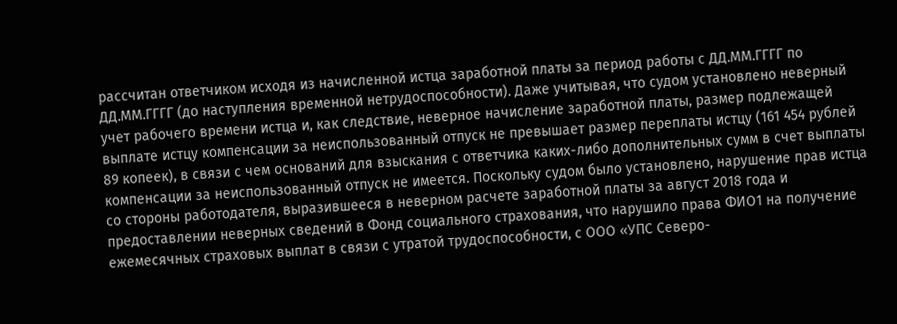рассчитан ответчиком исходя из начисленной истца заработной платы за период работы с ДД.ММ.ГГГГ по ДД.ММ.ГГГГ (до наступления временной нетрудоспособности). Даже учитывая, что судом установлено неверный учет рабочего времени истца и, как следствие, неверное начисление заработной платы, размер подлежащей выплате истцу компенсации за неиспользованный отпуск не превышает размер переплаты истцу (161 454 рублей 89 копеек), в связи с чем оснований для взыскания с ответчика каких-либо дополнительных сумм в счет выплаты компенсации за неиспользованный отпуск не имеется. Поскольку судом было установлено, нарушение прав истца со стороны работодателя, выразившееся в неверном расчете заработной платы за август 2018 года и предоставлении неверных сведений в Фонд социального страхования, что нарушило права ФИО1 на получение ежемесячных страховых выплат в связи с утратой трудоспособности, с ООО «УПС Северо-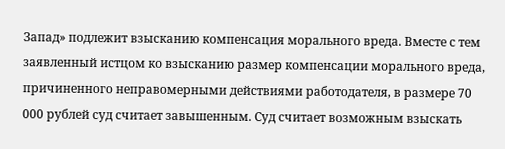Запад» подлежит взысканию компенсация морального вреда. Вместе с тем заявленный истцом ко взысканию размер компенсации морального вреда, причиненного неправомерными действиями работодателя, в размере 70 000 рублей суд считает завышенным. Суд считает возможным взыскать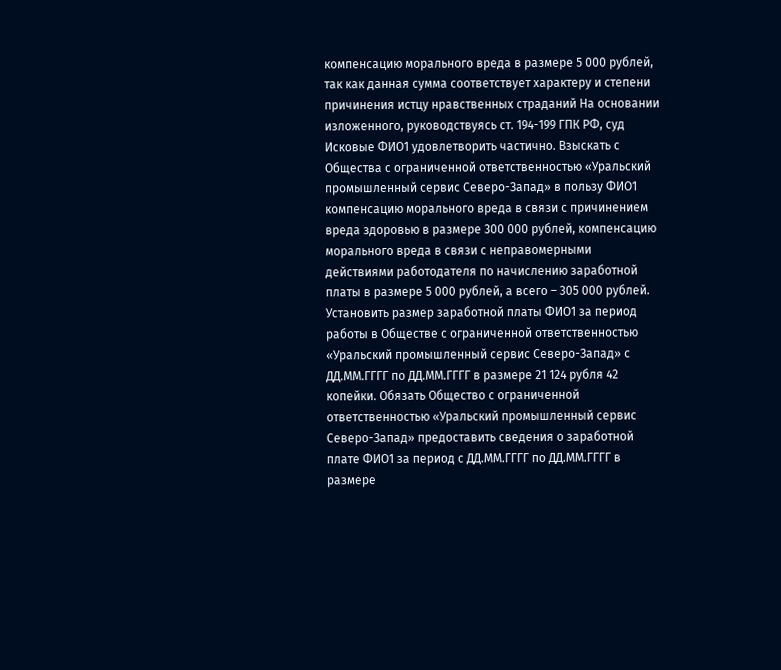компенсацию морального вреда в размере 5 000 рублей, так как данная сумма соответствует характеру и степени причинения истцу нравственных страданий На основании изложенного, руководствуясь ст. 194-199 ГПК РФ, суд Исковые ФИО1 удовлетворить частично. Взыскать с Общества с ограниченной ответственностью «Уральский промышленный сервис Северо-Запад» в пользу ФИО1 компенсацию морального вреда в связи с причинением вреда здоровью в размере 300 000 рублей, компенсацию морального вреда в связи с неправомерными действиями работодателя по начислению заработной платы в размере 5 000 рублей, а всего – 305 000 рублей. Установить размер заработной платы ФИО1 за период работы в Обществе с ограниченной ответственностью «Уральский промышленный сервис Северо-Запад» с ДД.ММ.ГГГГ по ДД.ММ.ГГГГ в размере 21 124 рубля 42 копейки. Обязать Общество с ограниченной ответственностью «Уральский промышленный сервис Северо-Запад» предоставить сведения о заработной плате ФИО1 за период с ДД.ММ.ГГГГ по ДД.ММ.ГГГГ в размере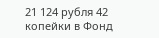21 124 рубля 42 копейки в Фонд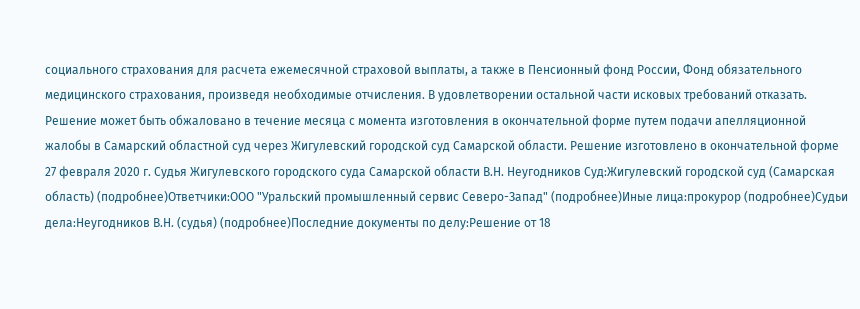социального страхования для расчета ежемесячной страховой выплаты, а также в Пенсионный фонд России, Фонд обязательного медицинского страхования, произведя необходимые отчисления. В удовлетворении остальной части исковых требований отказать. Решение может быть обжаловано в течение месяца с момента изготовления в окончательной форме путем подачи апелляционной жалобы в Самарский областной суд через Жигулевский городской суд Самарской области. Решение изготовлено в окончательной форме 27 февраля 2020 г. Судья Жигулевского городского суда Самарской области В.Н. Неугодников Суд:Жигулевский городской суд (Самарская область) (подробнее)Ответчики:ООО "Уральский промышленный сервис Северо-Запад" (подробнее)Иные лица:прокурор (подробнее)Судьи дела:Неугодников В.Н. (судья) (подробнее)Последние документы по делу:Решение от 18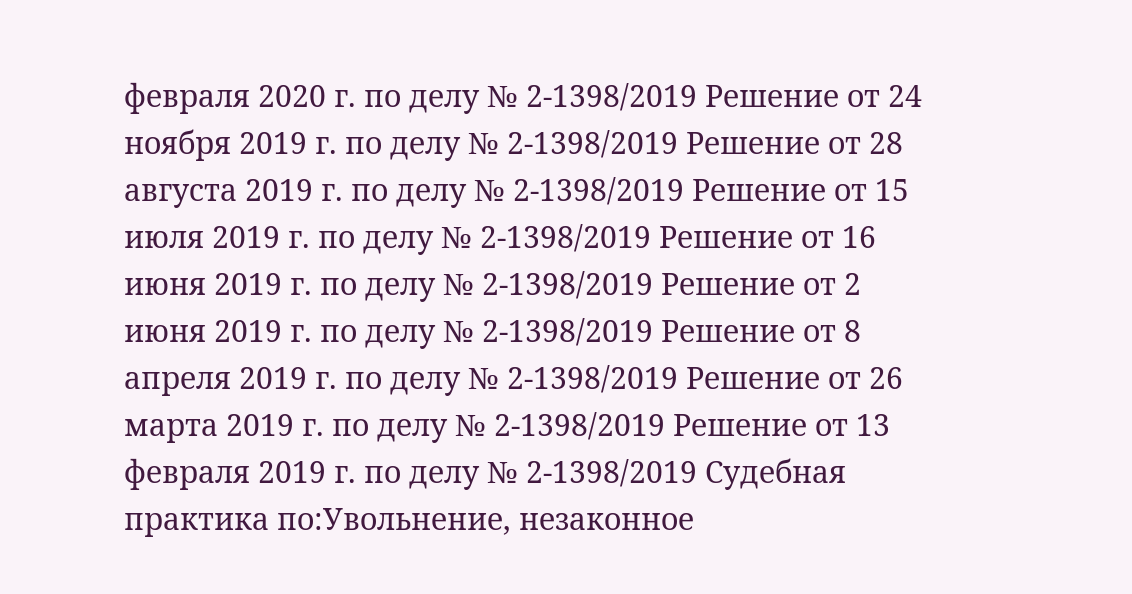февраля 2020 г. по делу № 2-1398/2019 Решение от 24 ноября 2019 г. по делу № 2-1398/2019 Решение от 28 августа 2019 г. по делу № 2-1398/2019 Решение от 15 июля 2019 г. по делу № 2-1398/2019 Решение от 16 июня 2019 г. по делу № 2-1398/2019 Решение от 2 июня 2019 г. по делу № 2-1398/2019 Решение от 8 апреля 2019 г. по делу № 2-1398/2019 Решение от 26 марта 2019 г. по делу № 2-1398/2019 Решение от 13 февраля 2019 г. по делу № 2-1398/2019 Судебная практика по:Увольнение, незаконное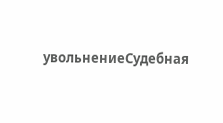увольнениеСудебная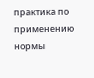практика по применению нормы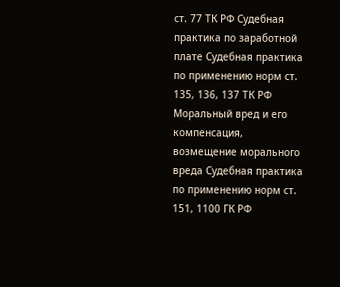ст. 77 ТК РФ Судебная практика по заработной плате Судебная практика по применению норм ст. 135, 136, 137 ТК РФ
Моральный вред и его компенсация, возмещение морального вреда Судебная практика по применению норм ст. 151, 1100 ГК РФ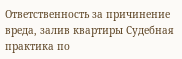Ответственность за причинение вреда, залив квартиры Судебная практика по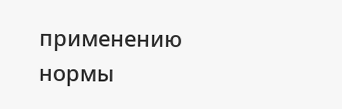применению нормы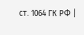ст. 1064 ГК РФ |